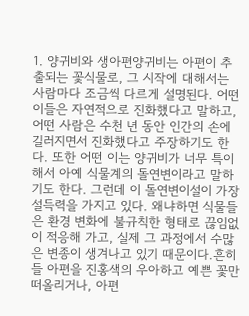1. 양귀비와 생아편양귀비는 아편이 추출되는 꽃식물로, 그 시작에 대해서는 사람마다 조금씩 다르게 설명된다. 어떤 이들은 자연적으로 진화했다고 말하고, 어떤 사람은 수천 년 동안 인간의 손에 길러지면서 진화했다고 주장하기도 한다. 또한 어떤 이는 양귀비가 너무 특이해서 아예 식물계의 돌연변이라고 말하기도 한다. 그런데 이 돌연변이설이 가장 설득력을 가지고 있다. 왜냐하면 식물들은 환경 변화에 불규칙한 형태로 끊임없이 적응해 가고, 실제 그 과정에서 수많은 변종이 생겨나고 있기 때문이다.흔히들 아편을 진홍색의 우아하고 예쁜 꽃만 떠올리거나, 아편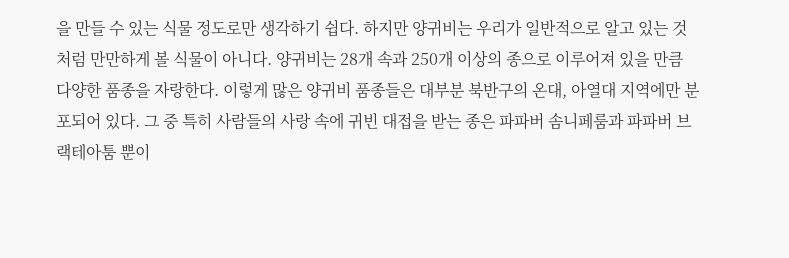을 만들 수 있는 식물 정도로만 생각하기 쉽다. 하지만 양귀비는 우리가 일반적으로 알고 있는 것처럼 만만하게 볼 식물이 아니다. 양귀비는 28개 속과 250개 이상의 종으로 이루어져 있을 만큼 다양한 품종을 자랑한다. 이렇게 많은 양귀비 품종들은 대부분 북반구의 온대, 아열대 지역에만 분포되어 있다. 그 중 특히 사람들의 사랑 속에 귀빈 대접을 받는 종은 파파버 솜니페룸과 파파버 브랙테아툼 뿐이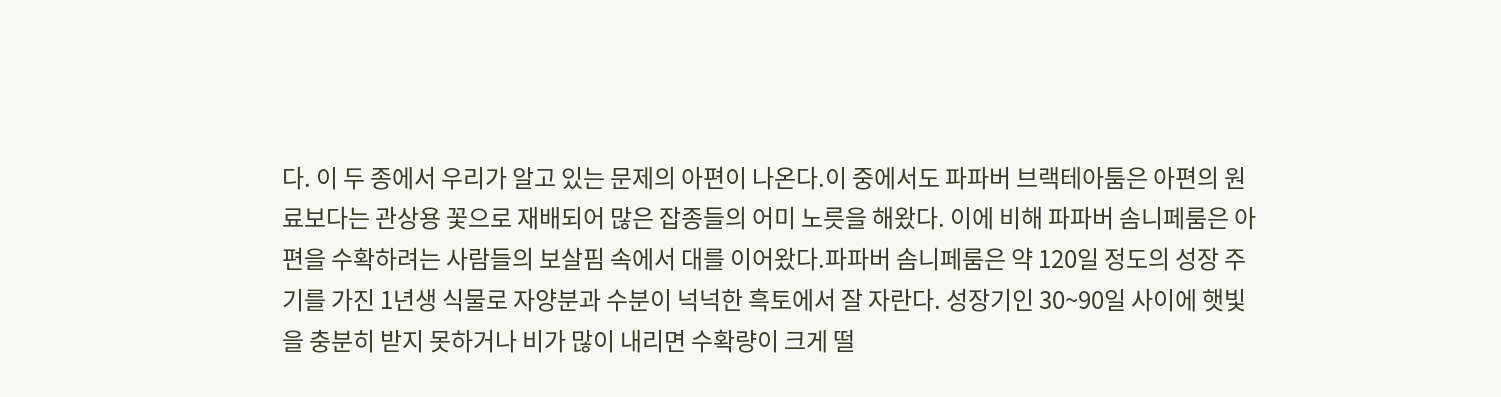다. 이 두 종에서 우리가 알고 있는 문제의 아편이 나온다.이 중에서도 파파버 브랙테아툼은 아편의 원료보다는 관상용 꽃으로 재배되어 많은 잡종들의 어미 노릇을 해왔다. 이에 비해 파파버 솜니페룸은 아편을 수확하려는 사람들의 보살핌 속에서 대를 이어왔다.파파버 솜니페룸은 약 120일 정도의 성장 주기를 가진 1년생 식물로 자양분과 수분이 넉넉한 흑토에서 잘 자란다. 성장기인 30~90일 사이에 햇빛을 충분히 받지 못하거나 비가 많이 내리면 수확량이 크게 떨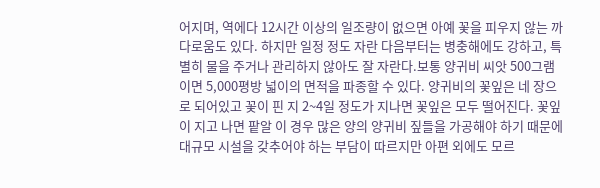어지며, 역에다 12시간 이상의 일조량이 없으면 아예 꽃을 피우지 않는 까다로움도 있다. 하지만 일정 정도 자란 다음부터는 병충해에도 강하고, 특별히 물을 주거나 관리하지 않아도 잘 자란다.보통 양귀비 씨앗 500그램이면 5,000평방 넓이의 면적을 파종할 수 있다. 양귀비의 꽃잎은 네 장으로 되어있고 꽃이 핀 지 2~4일 정도가 지나면 꽃잎은 모두 떨어진다. 꽃잎이 지고 나면 팥알 이 경우 많은 양의 양귀비 짚들을 가공해야 하기 때문에 대규모 시설을 갖추어야 하는 부담이 따르지만 아편 외에도 모르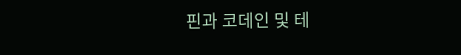핀과 코데인 및 테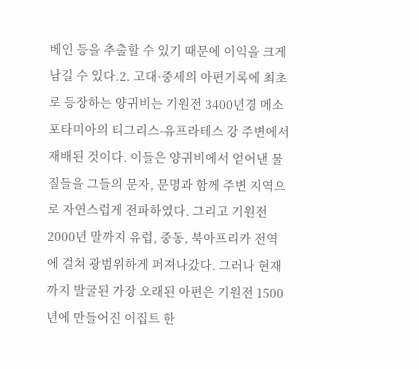베인 등을 추출할 수 있기 때문에 이익을 크게 남길 수 있다.2. 고대·중세의 아편기록에 최초로 등장하는 양귀비는 기원전 3400년경 메소포타미아의 티그리스-유프라테스 강 주변에서 재배된 것이다. 이들은 양귀비에서 얻어낸 물질들을 그들의 문자, 문명과 함께 주변 지역으로 자연스럽게 전파하였다. 그리고 기원전 2000년 말까지 유럽, 중동, 북아프리카 전역에 걸쳐 광범위하게 퍼져나갔다. 그러나 현재까지 발굴된 가장 오래된 아편은 기원전 1500년에 만들어진 이집트 한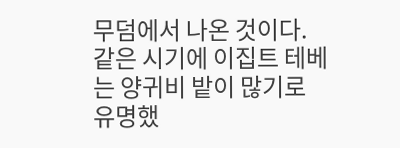무덤에서 나온 것이다. 같은 시기에 이집트 테베는 양귀비 밭이 많기로 유명했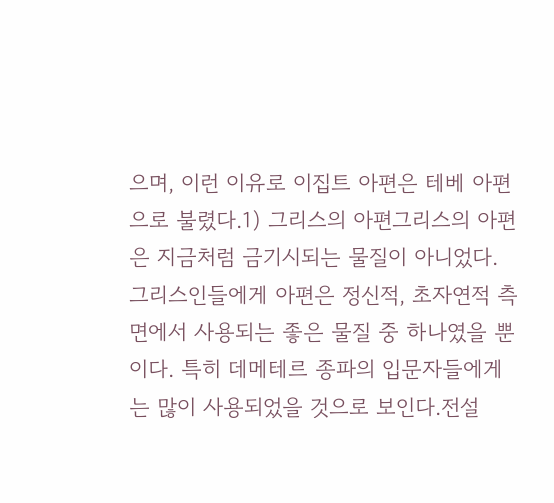으며, 이런 이유로 이집트 아편은 테베 아편으로 불렸다.1) 그리스의 아편그리스의 아편은 지금처럼 금기시되는 물질이 아니었다. 그리스인들에게 아편은 정신적, 초자연적 측면에서 사용되는 좋은 물질 중 하나였을 뿐이다. 특히 데메테르 종파의 입문자들에게는 많이 사용되었을 것으로 보인다.전설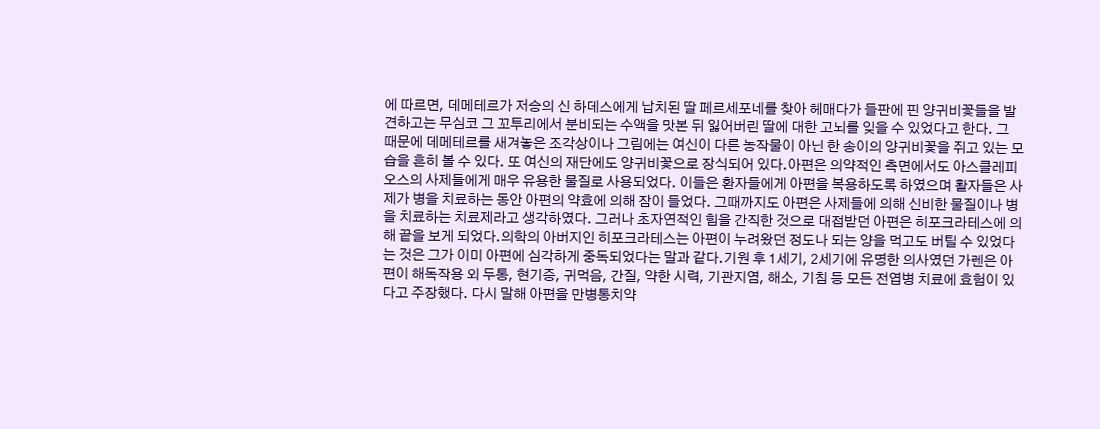에 따르면, 데메테르가 저승의 신 하데스에게 납치된 딸 페르세포네를 찾아 헤매다가 들판에 핀 양귀비꽃들을 발견하고는 무심코 그 꼬투리에서 분비되는 수액을 맛본 뒤 잃어버린 딸에 대한 고뇌를 잊을 수 있었다고 한다. 그 때문에 데메테르를 새겨놓은 조각상이나 그림에는 여신이 다른 농작물이 아닌 한 송이의 양귀비꽃을 쥐고 있는 모습을 흔히 볼 수 있다. 또 여신의 재단에도 양귀비꽃으로 장식되어 있다.아편은 의약적인 측면에서도 아스클레피오스의 사제들에게 매우 유용한 물질로 사용되었다. 이들은 환자들에게 아편을 복용하도록 하였으며 활자들은 사제가 병을 치료하는 동안 아편의 약효에 의해 잠이 들었다. 그때까지도 아편은 사제들에 의해 신비한 물질이나 병을 치료하는 치료제라고 생각하였다. 그러나 초자연적인 힘을 간직한 것으로 대접받던 아편은 히포크라테스에 의해 끝을 보게 되었다.의학의 아버지인 히포크라테스는 아편이 누려왔던 정도나 되는 양을 먹고도 버틸 수 있었다는 것은 그가 이미 아편에 심각하게 중독되었다는 말과 같다.기원 후 1세기, 2세기에 유명한 의사였던 가렌은 아편이 해독작용 외 두통, 현기증, 귀먹음, 간질, 약한 시력, 기관지염, 해소, 기침 등 모든 전엽병 치료에 효험이 있다고 주장했다. 다시 말해 아편을 만병통치약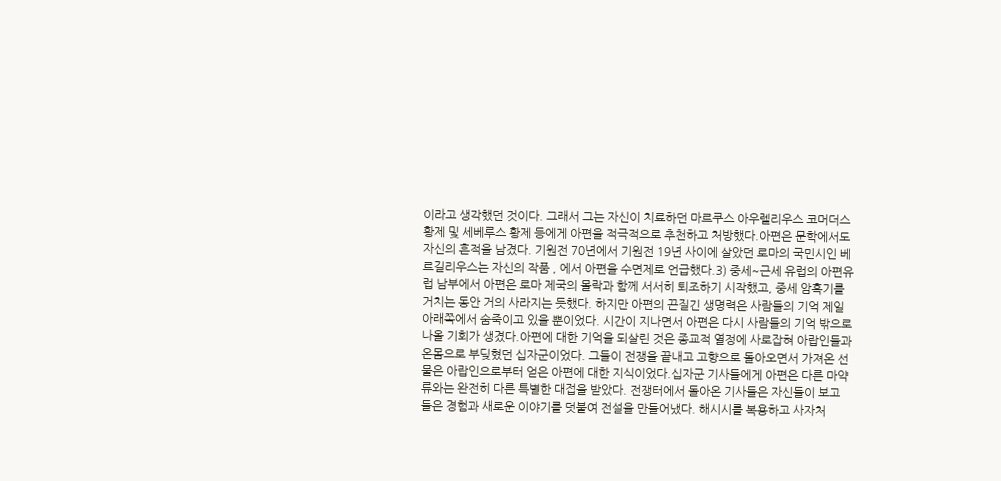이라고 생각했던 것이다. 그래서 그는 자신이 치료하던 마르쿠스 아우렐리우스 코머더스 황제 및 세베루스 황제 등에게 아편을 적극적으로 추천하고 처방했다.아편은 문학에서도 자신의 흔적을 남겼다. 기원전 70년에서 기원전 19년 사이에 살았던 로마의 국민시인 베르길리우스는 자신의 작품 , 에서 아편을 수면제로 언급했다.3) 중세~근세 유럽의 아편유럽 남부에서 아편은 로마 제국의 몰락과 함께 서서히 퇴조하기 시작했고, 중세 암흑기를 거치는 동안 거의 사라지는 듯했다. 하지만 아편의 끈질긴 생명력은 사람들의 기억 제일 아래쪽에서 숨죽이고 있을 뿐이었다. 시간이 지나면서 아편은 다시 사람들의 기억 밖으로 나올 기회가 생겼다.아편에 대한 기억을 되살린 것은 종교적 열정에 사로잡혀 아랍인들과 온몸으로 부딪혔던 십자군이었다. 그들이 전쟁을 끝내고 고향으로 돌아오면서 가져온 선물은 아랍인으로부터 얻은 아편에 대한 지식이었다.십자군 기사들에게 아편은 다른 마약류와는 완전히 다른 특별한 대접을 받았다. 전쟁터에서 돌아온 기사들은 자신들이 보고 들은 경험과 새로운 이야기를 덧붙여 전설을 만들어냈다. 해시시를 복용하고 사자처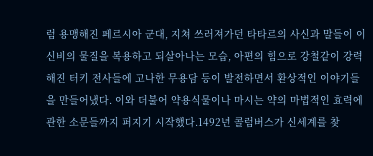럼 용맹해진 페르시아 군대, 지쳐 쓰러져가던 타타르의 사신과 말들이 이 신비의 물질을 복용하고 되살아나는 모습, 아편의 힘으로 강철같이 강력해진 터키 전사들에 고나한 무용담 등이 발전하면서 환상적인 이야기들을 만들어냈다. 이와 더불어 약용식물이나 마시는 약의 마법적인 효력에 관한 소문들까지 퍼지기 시작했다.1492년 콜럼버스가 신세계를 찾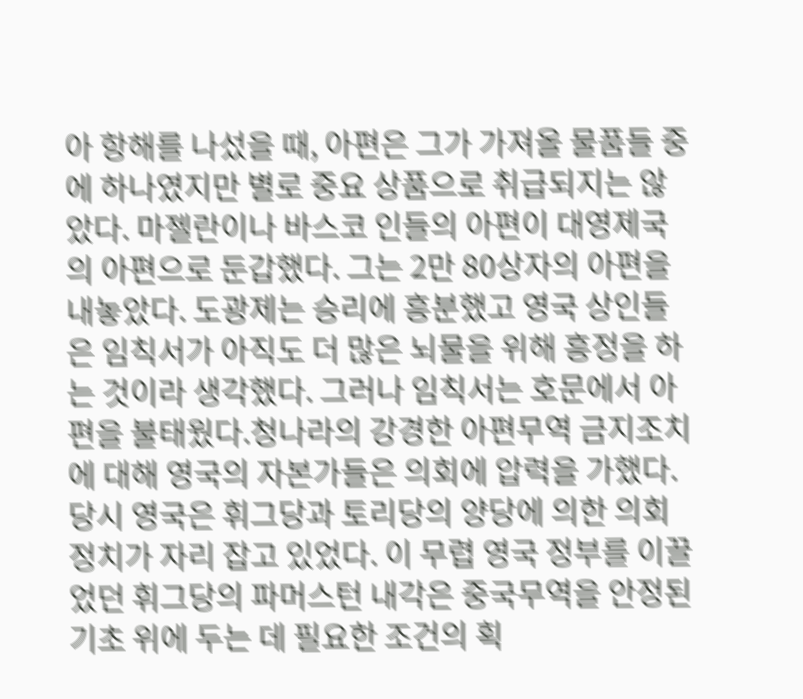아 항해를 나섰을 때, 아편은 그가 가져올 물품들 중에 하나였지만 별로 중요 상품으로 취급되지는 않았다. 마젤란이나 바스코 인들의 아편이 대영제국의 아편으로 둔갑했다. 그는 2만 80상자의 아편을 내놓았다. 도광제는 승리에 흥분했고 영국 상인들은 임칙서가 아직도 더 많은 뇌물을 위해 흥정을 하는 것이라 생각했다. 그러나 임칙서는 호문에서 아편을 불태웠다.청나라의 강경한 아편무역 금지조치에 대해 영국의 자본가들은 의회에 압력을 가했다. 당시 영국은 휘그당과 토리당의 양당에 의한 의회정치가 자리 잡고 있었다. 이 무렵 영국 정부를 이끌었던 휘그당의 파머스턴 내각은 중국무역을 안정된 기초 위에 두는 데 필요한 조건의 획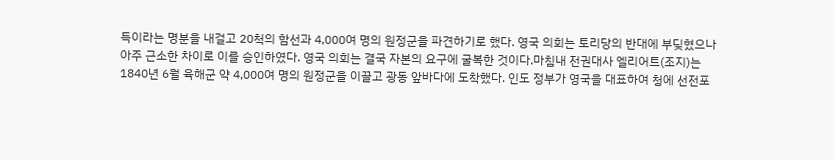득이라는 명분을 내걸고 20척의 함선과 4,000여 명의 원정군을 파견하기로 했다. 영국 의회는 토리당의 반대에 부딪혔으나 아주 근소한 차이로 이를 승인하였다. 영국 의회는 결국 자본의 요구에 굴복한 것이다.마침내 전권대사 엘리어트(조지)는 1840년 6월 육해군 약 4,000여 명의 원정군을 이끌고 광동 앞바다에 도착했다. 인도 정부가 영국을 대표하여 청에 선전포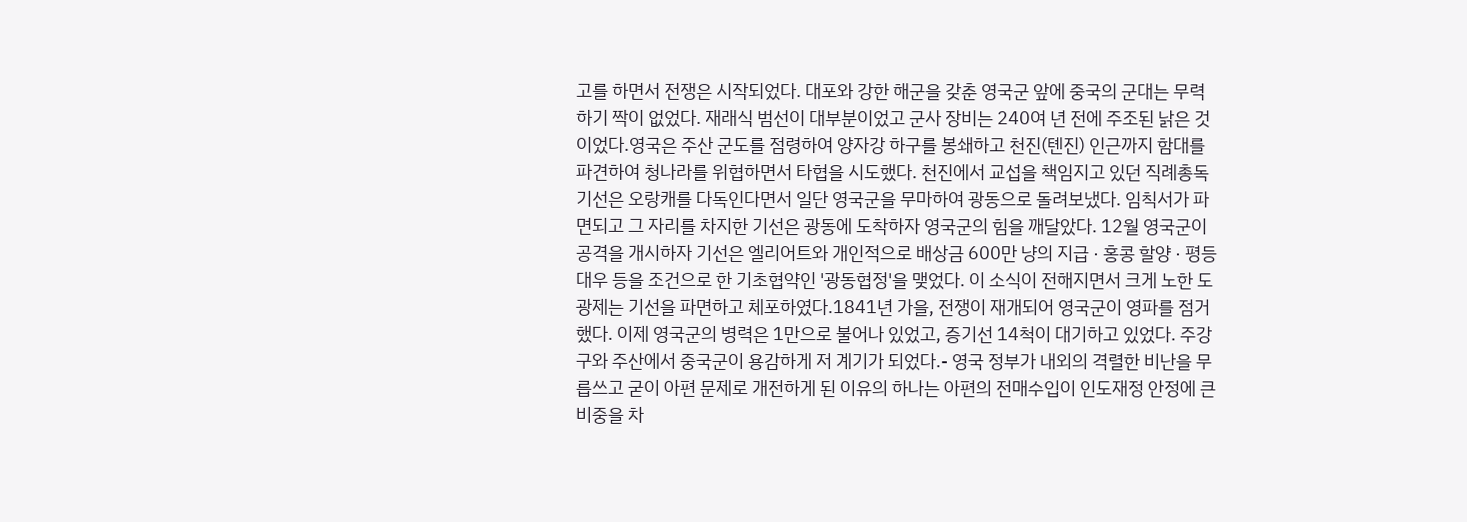고를 하면서 전쟁은 시작되었다. 대포와 강한 해군을 갖춘 영국군 앞에 중국의 군대는 무력하기 짝이 없었다. 재래식 범선이 대부분이었고 군사 장비는 240여 년 전에 주조된 낡은 것이었다.영국은 주산 군도를 점령하여 양자강 하구를 봉쇄하고 천진(톈진) 인근까지 함대를 파견하여 청나라를 위협하면서 타협을 시도했다. 천진에서 교섭을 책임지고 있던 직례총독 기선은 오랑캐를 다독인다면서 일단 영국군을 무마하여 광동으로 돌려보냈다. 임칙서가 파면되고 그 자리를 차지한 기선은 광동에 도착하자 영국군의 힘을 깨달았다. 12월 영국군이 공격을 개시하자 기선은 엘리어트와 개인적으로 배상금 600만 냥의 지급 · 홍콩 할양 · 평등 대우 등을 조건으로 한 기초협약인 '광동협정'을 맺었다. 이 소식이 전해지면서 크게 노한 도광제는 기선을 파면하고 체포하였다.1841년 가을, 전쟁이 재개되어 영국군이 영파를 점거했다. 이제 영국군의 병력은 1만으로 불어나 있었고, 증기선 14척이 대기하고 있었다. 주강구와 주산에서 중국군이 용감하게 저 계기가 되었다.- 영국 정부가 내외의 격렬한 비난을 무릅쓰고 굳이 아편 문제로 개전하게 된 이유의 하나는 아편의 전매수입이 인도재정 안정에 큰 비중을 차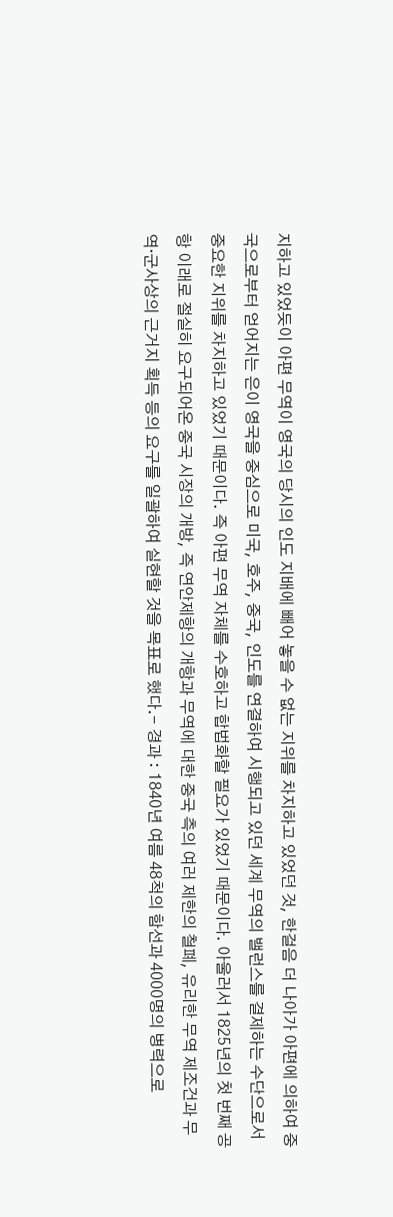지하고 있었듯이 아편 무역이 영국의 당시의 인도 지배에 빼어 놓을 수 없는 지위를 차지하고 있었던 것, 한걸음 더 나아가 아편에 의하여 중국으로부터 얻어지는 은이 영국을 중심으로 미국, 호주, 중국, 인도를 연결하여 시행되고 있던 세계 무역의 밸런스를 결제하는 수단으로서 중요한 지위를 차지하고 있었기 때문이다. 즉 아편 무역 자체를 수호하고 합법화할 필요가 있었기 때문이다. 아울러서 1825년의 첫 번째 공항 이래로 절실히 요구되어온 중국 시장의 개방, 즉 연안제항의 개항과 무역에 대한 중국 측의 여러 제한의 철폐, 유리한 무역 제조건과 무역·군사상의 근거지 획득 등의 요구를 일괄하여 실현할 것을 목표로 했다.- 경과 : 1840년 여름 48척의 함선과 4000명의 병력으로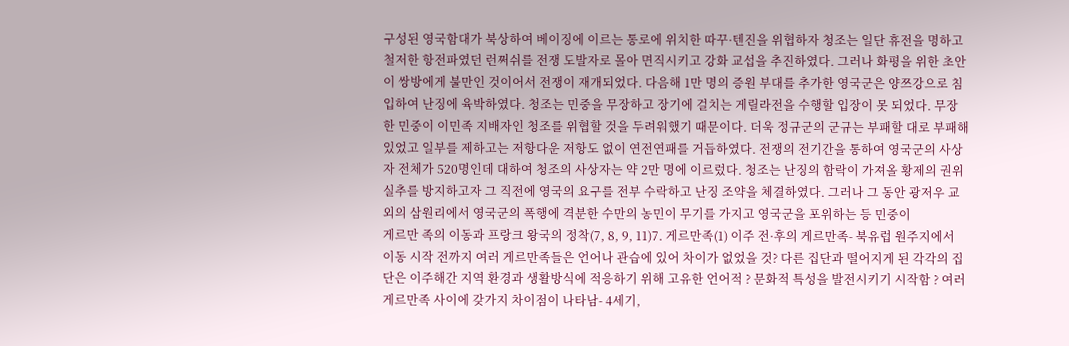구성된 영국함대가 북상하여 베이징에 이르는 통로에 위치한 따꾸·텐진을 위협하자 청조는 일단 휴전을 명하고 철저한 항전파였던 런쩌쉬를 전쟁 도발자로 몰아 면직시키고 강화 교섭을 추진하였다. 그러나 화평을 위한 초안이 쌍방에게 불만인 것이어서 전쟁이 재개되었다. 다음해 1만 명의 증원 부대를 추가한 영국군은 양쯔강으로 침입하여 난징에 육박하였다. 청조는 민중을 무장하고 장기에 걸치는 게릴라전을 수행할 입장이 못 되었다. 무장한 민중이 이민족 지배자인 청조를 위협할 것을 두려워했기 때문이다. 더욱 정규군의 군규는 부패할 대로 부패해 있었고 일부를 제하고는 저항다운 저항도 없이 연전연패를 거듭하였다. 전쟁의 전기간을 통하여 영국군의 사상자 전체가 520명인데 대하여 청조의 사상자는 약 2만 명에 이르렀다. 청조는 난징의 함락이 가져올 황제의 권위 실추를 방지하고자 그 직전에 영국의 요구를 전부 수락하고 난징 조약을 체결하였다. 그러나 그 동안 광저우 교외의 삼원리에서 영국군의 폭행에 격분한 수만의 농민이 무기를 가지고 영국군을 포위하는 등 민중이
게르만 족의 이동과 프랑크 왕국의 정착(7, 8, 9, 11)7. 게르만족(1) 이주 전·후의 게르만족- 북유럽 원주지에서 이동 시작 전까지 여러 게르만족들은 언어나 관습에 있어 차이가 없었을 것? 다른 집단과 떨어지게 된 각각의 집단은 이주해간 지역 환경과 생활방식에 적응하기 위해 고유한 언어적 ? 문화적 특성을 발전시키기 시작함 ? 여러 게르만족 사이에 갖가지 차이점이 나타남- 4세기,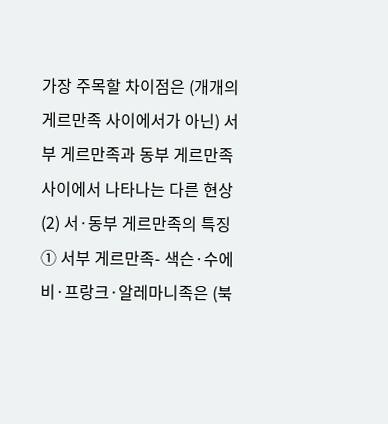가장 주목할 차이점은 (개개의 게르만족 사이에서가 아닌) 서부 게르만족과 동부 게르만족 사이에서 나타나는 다른 현상(2) 서·동부 게르만족의 특징① 서부 게르만족- 색슨·수에비·프랑크·알레마니족은 (북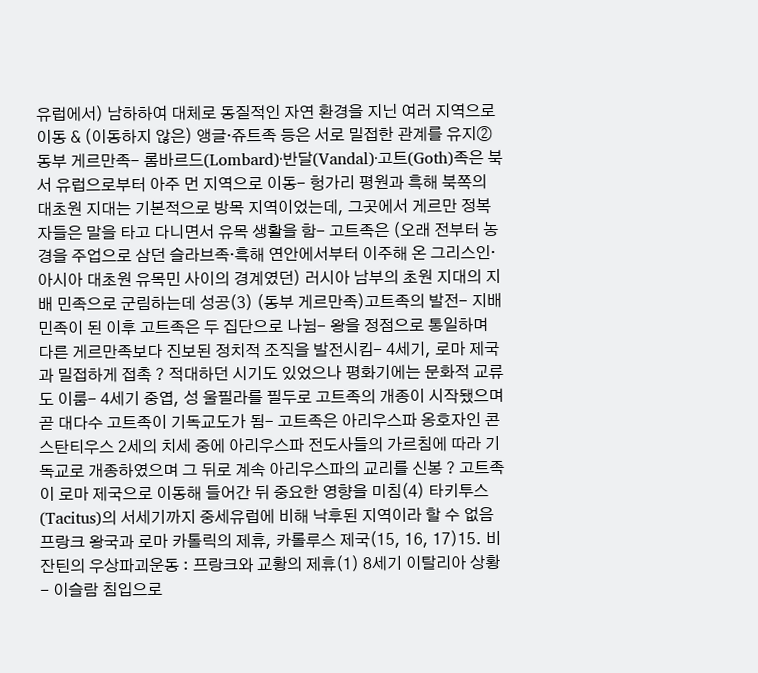유럽에서) 남하하여 대체로 동질적인 자연 환경을 지닌 여러 지역으로 이동 & (이동하지 않은) 앵글·쥬트족 등은 서로 밀접한 관계를 유지② 동부 게르만족- 롬바르드(Lombard)·반달(Vandal)·고트(Goth)족은 북서 유럽으로부터 아주 먼 지역으로 이동- 헝가리 평원과 흑해 북쪽의 대초원 지대는 기본적으로 방목 지역이었는데, 그곳에서 게르만 정복자들은 말을 타고 다니면서 유목 생활을 함- 고트족은 (오래 전부터 농경을 주업으로 삼던 슬라브족·흑해 연안에서부터 이주해 온 그리스인·아시아 대초원 유목민 사이의 경계였던) 러시아 남부의 초원 지대의 지배 민족으로 군림하는데 성공(3) (동부 게르만족)고트족의 발전- 지배 민족이 된 이후 고트족은 두 집단으로 나뉨- 왕을 정점으로 통일하며 다른 게르만족보다 진보된 정치적 조직을 발전시킴- 4세기, 로마 제국과 밀접하게 접촉 ? 적대하던 시기도 있었으나 평화기에는 문화적 교류도 이룸- 4세기 중엽, 성 울필라를 필두로 고트족의 개종이 시작됐으며 곧 대다수 고트족이 기독교도가 됨- 고트족은 아리우스파 옹호자인 콘스탄티우스 2세의 치세 중에 아리우스파 전도사들의 가르침에 따라 기독교로 개종하였으며 그 뒤로 계속 아리우스파의 교리를 신봉 ? 고트족이 로마 제국으로 이동해 들어간 뒤 중요한 영향을 미침(4) 타키투스(Tacitus)의 서세기까지 중세유럽에 비해 낙후된 지역이라 할 수 없음프랑크 왕국과 로마 카톨릭의 제휴, 카롤루스 제국(15, 16, 17)15. 비잔틴의 우상파괴운동 : 프랑크와 교황의 제휴(1) 8세기 이탈리아 상황- 이슬람 침입으로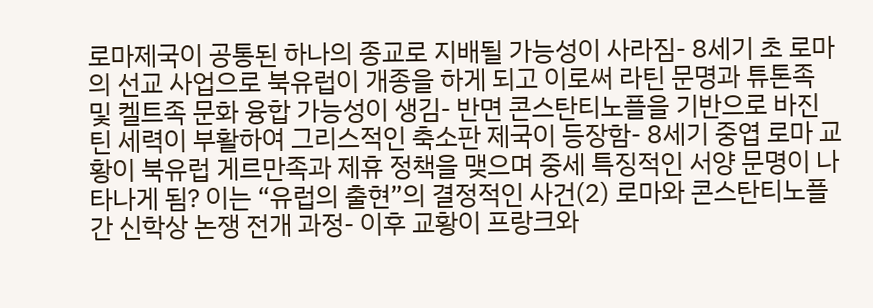로마제국이 공통된 하나의 종교로 지배될 가능성이 사라짐- 8세기 초 로마의 선교 사업으로 북유럽이 개종을 하게 되고 이로써 라틴 문명과 튜톤족 및 켈트족 문화 융합 가능성이 생김- 반면 콘스탄티노플을 기반으로 바진틴 세력이 부활하여 그리스적인 축소판 제국이 등장함- 8세기 중엽 로마 교황이 북유럽 게르만족과 제휴 정책을 맺으며 중세 특징적인 서양 문명이 나타나게 됨? 이는 “유럽의 출현”의 결정적인 사건(2) 로마와 콘스탄티노플 간 신학상 논쟁 전개 과정- 이후 교황이 프랑크와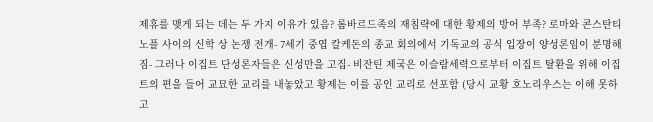제휴를 맺게 되는 데는 두 가지 이유가 있음? 롬바르드족의 재침략에 대한 황제의 방어 부족? 로마와 콘스탄티노플 사이의 신학 상 논쟁 전개- 7세기 중엽 칼케돈의 종교 회의에서 기독교의 공식 입장이 양성론임이 분명해짐- 그러나 이집트 단성론자들은 신성만을 고집- 비잔틴 제국은 이슬람세력으로부터 이집트 탈환을 위해 이집트의 편을 들어 교묘한 교리를 내놓았고 황제는 이를 공인 교리로 선포함 (당시 교황 호노리우스는 이해 못하고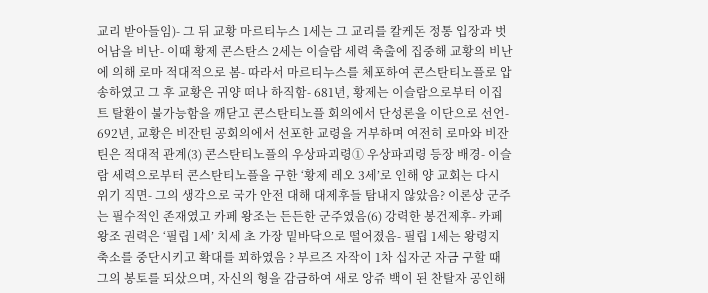교리 받아들임)- 그 뒤 교황 마르티누스 1세는 그 교리를 칼케돈 정통 입장과 벗어남을 비난- 이때 황제 콘스탄스 2세는 이슬람 세력 축출에 집중해 교황의 비난에 의해 로마 적대적으로 봄- 따라서 마르티누스를 체포하여 콘스탄티노플로 압송하였고 그 후 교황은 귀양 떠나 하직함- 681년, 황제는 이슬람으로부터 이집트 탈환이 불가능함을 깨닫고 콘스탄티노플 회의에서 단성론을 이단으로 선언- 692년, 교황은 비잔틴 공회의에서 선포한 교령을 거부하며 여전히 로마와 비잔틴은 적대적 관계(3) 콘스탄티노플의 우상파괴령① 우상파괴령 등장 배경- 이슬람 세력으로부터 콘스탄티노플을 구한 ‘황제 레오 3세’로 인해 양 교회는 다시 위기 직면- 그의 생각으로 국가 안전 대해 대제후들 탐내지 않았음? 이론상 군주는 필수적인 존재였고 카페 왕조는 든든한 군주였음(6) 강력한 봉건제후- 카페 왕조 권력은 ‘필립 1세’ 치세 초 가장 밑바닥으로 떨어졌음- 필립 1세는 왕령지 축소를 중단시키고 확대를 꾀하였음 ? 부르즈 자작이 1차 십자군 자금 구할 때 그의 봉토를 되샀으며, 자신의 형을 감금하여 새로 앙쥬 백이 된 찬탈자 공인해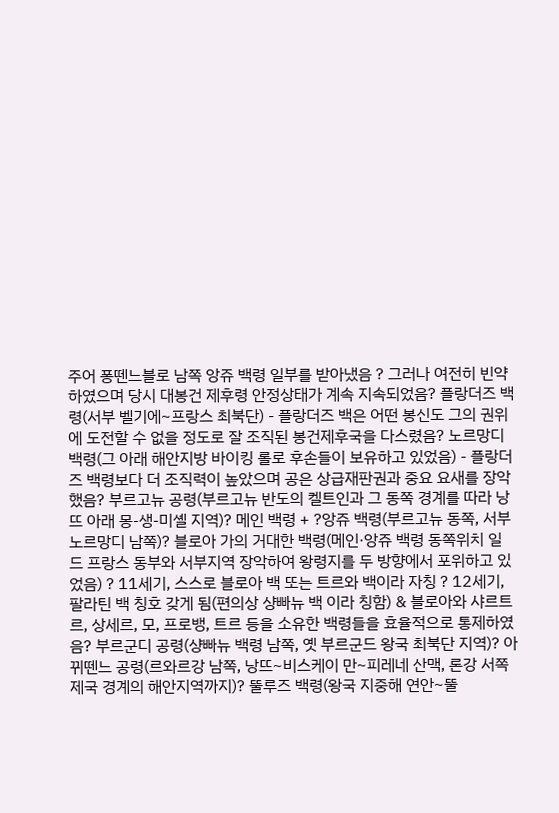주어 퐁뗀느블로 남쪽 앙쥬 백령 일부를 받아냈음 ? 그러나 여전히 빈약하였으며 당시 대봉건 제후령 안정상태가 계속 지속되었음? 플랑더즈 백령(서부 벨기에~프랑스 최북단) - 플랑더즈 백은 어떤 봉신도 그의 권위에 도전할 수 없을 정도로 잘 조직된 봉건제후국을 다스렸음? 노르망디 백령(그 아래 해안지방 바이킹 롤로 후손들이 보유하고 있었음) - 플랑더즈 백령보다 더 조직력이 높았으며 공은 상급재판권과 중요 요새를 장악했음? 부르고뉴 공령(부르고뉴 반도의 켈트인과 그 동쪽 경계를 따라 낭뜨 아래 몽-생-미셸 지역)? 메인 백령 + ?앙쥬 백령(부르고뉴 동쪽, 서부 노르망디 남쪽)? 블로아 가의 거대한 백령(메인·앙쥬 백령 동쪽위치 일 드 프랑스 동부와 서부지역 장악하여 왕령지를 두 방향에서 포위하고 있었음) ? 11세기, 스스로 블로아 백 또는 트르와 백이라 자칭 ? 12세기, 팔라틴 백 칭호 갖게 됨(편의상 샹빠뉴 백 이라 칭함) & 블로아와 샤르트르, 상세르, 모, 프로뱅, 트르 등을 소유한 백령들을 효율적으로 통제하였음? 부르군디 공령(샹빠뉴 백령 남쪽, 옛 부르군드 왕국 최북단 지역)? 아뀌뗀느 공령(르와르강 남쪽, 낭뜨~비스케이 만~피레네 산맥, 론강 서쪽 제국 경계의 해안지역까지)? 뚤루즈 백령(왕국 지중해 연안~뚤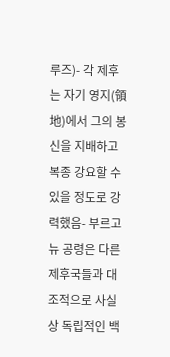루즈)- 각 제후는 자기 영지(領地)에서 그의 봉신을 지배하고 복종 강요할 수 있을 정도로 강력했음- 부르고뉴 공령은 다른 제후국들과 대조적으로 사실상 독립적인 백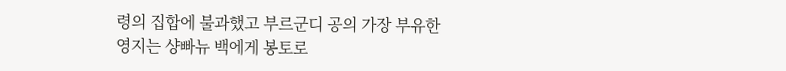령의 집합에 불과했고 부르군디 공의 가장 부유한 영지는 샹빠뉴 백에게 봉토로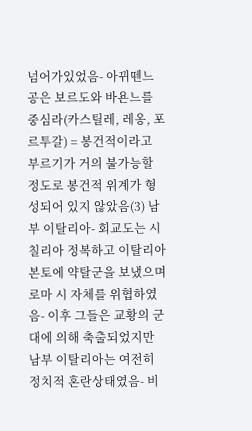넘어가있었음- 아뀌뗀느 공은 보르도와 바욘느를 중심라(카스틸레, 레옹, 포르투갈) = 봉건적이라고 부르기가 거의 불가능할 정도로 봉건적 위계가 형성되어 있지 않았음(3) 남부 이탈리아- 회교도는 시칠리아 정복하고 이탈리아 본토에 약탈군을 보냈으며 로마 시 자체를 위협하였음- 이후 그들은 교황의 군대에 의해 축출되었지만 남부 이탈리아는 여전히 정치적 혼란상태였음- 비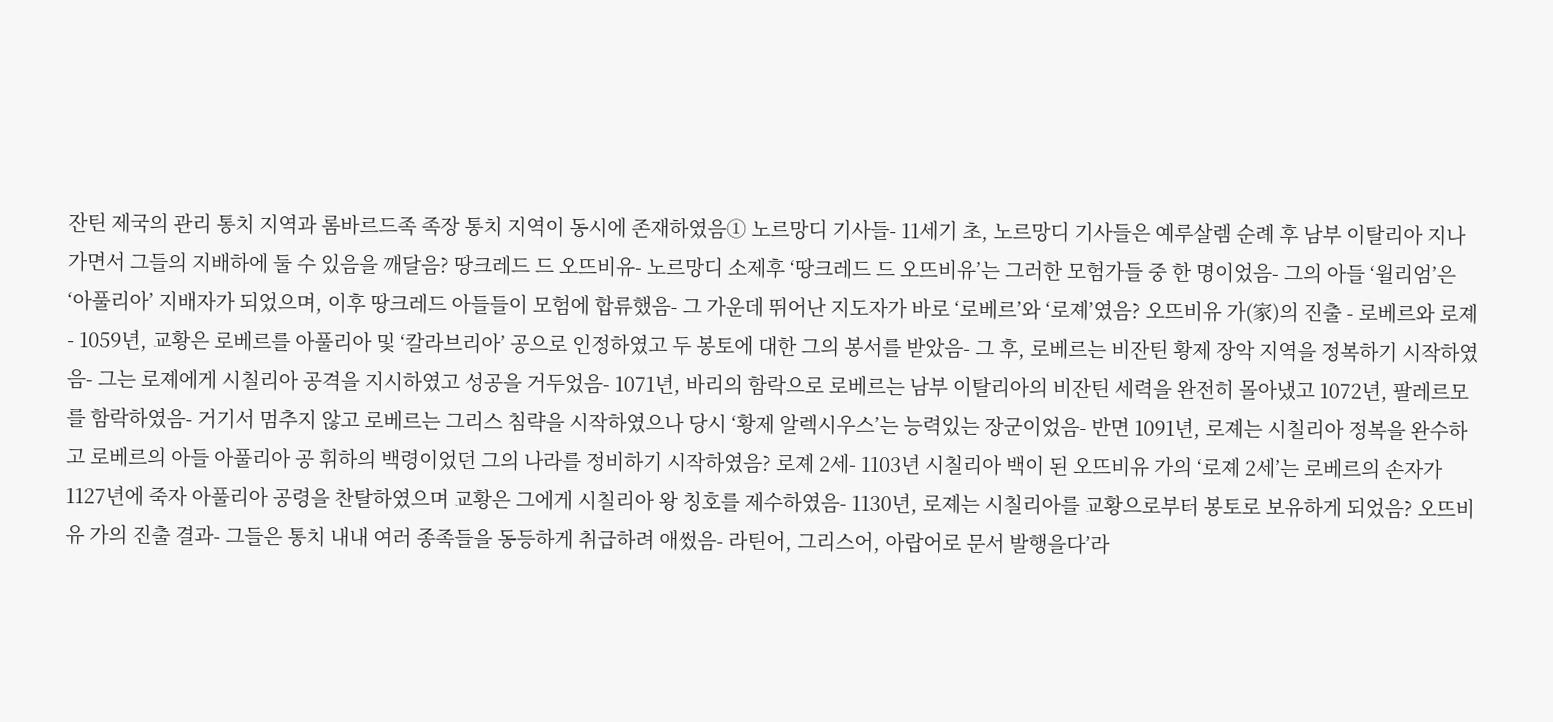잔틴 제국의 관리 통치 지역과 롬바르드족 족장 통치 지역이 동시에 존재하였음① 노르망디 기사들- 11세기 초, 노르망디 기사들은 예루살렘 순례 후 남부 이탈리아 지나가면서 그들의 지배하에 둘 수 있음을 깨달음? 땅크레드 드 오뜨비유- 노르망디 소제후 ‘땅크레드 드 오뜨비유’는 그러한 모험가들 중 한 명이었음- 그의 아들 ‘윌리엄’은 ‘아풀리아’ 지배자가 되었으며, 이후 땅크레드 아들들이 모험에 합류했음- 그 가운데 뛰어난 지도자가 바로 ‘로베르’와 ‘로졔’였음? 오뜨비유 가(家)의 진출 - 로베르와 로졔- 1059년, 교황은 로베르를 아풀리아 및 ‘칼라브리아’ 공으로 인정하였고 두 봉토에 대한 그의 봉서를 받았음- 그 후, 로베르는 비잔틴 황제 장악 지역을 정복하기 시작하였음- 그는 로졔에게 시칠리아 공격을 지시하였고 성공을 거두었음- 1071년, 바리의 함락으로 로베르는 남부 이탈리아의 비잔틴 세력을 완전히 몰아냈고 1072년, 팔레르모를 함락하였음- 거기서 멈추지 않고 로베르는 그리스 침략을 시작하였으나 당시 ‘황제 알렉시우스’는 능력있는 장군이었음- 반면 1091년, 로졔는 시칠리아 정복을 완수하고 로베르의 아들 아풀리아 공 휘하의 백령이었던 그의 나라를 정비하기 시작하였음? 로졔 2세- 1103년 시칠리아 백이 된 오뜨비유 가의 ‘로졔 2세’는 로베르의 손자가 1127년에 죽자 아풀리아 공령을 찬탈하였으며 교황은 그에게 시칠리아 왕 칭호를 제수하였음- 1130년, 로졔는 시칠리아를 교황으로부터 봉토로 보유하게 되었음? 오뜨비유 가의 진출 결과- 그들은 통치 내내 여러 종족들을 동등하게 취급하려 애썼음- 라틴어, 그리스어, 아랍어로 문서 발행을다’라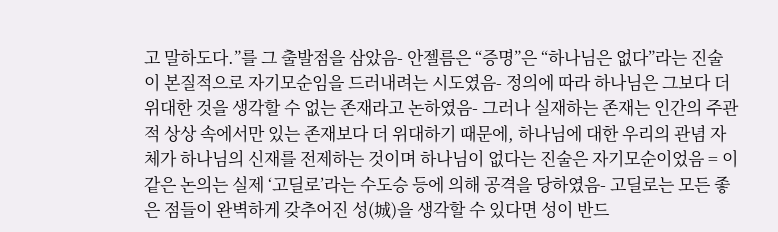고 말하도다.”를 그 출발점을 삼았음- 안젤름은 “증명”은 “하나님은 없다”라는 진술이 본질적으로 자기모순임을 드러내려는 시도였음- 정의에 따라 하나님은 그보다 더 위대한 것을 생각할 수 없는 존재라고 논하였음- 그러나 실재하는 존재는 인간의 주관적 상상 속에서만 있는 존재보다 더 위대하기 때문에, 하나님에 대한 우리의 관념 자체가 하나님의 신재를 전제하는 것이며 하나님이 없다는 진술은 자기모순이었음 = 이 같은 논의는 실제 ‘고딜로’라는 수도승 등에 의해 공격을 당하였음- 고딜로는 모든 좋은 점들이 완벽하게 갖추어진 성(城)을 생각할 수 있다면 성이 반드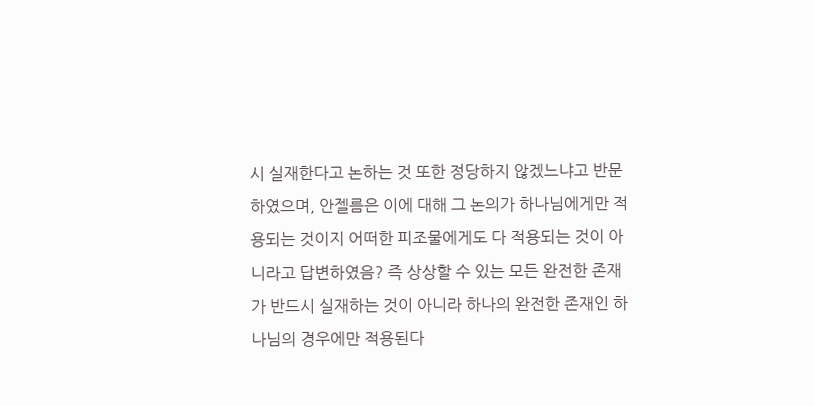시 실재한다고 논하는 것 또한 정당하지 않겠느냐고 반문하였으며, 안젤름은 이에 대해 그 논의가 하나님에게만 적용되는 것이지 어떠한 피조물에게도 다 적용되는 것이 아니라고 답변하였음? 즉 상상할 수 있는 모든 완전한 존재가 반드시 실재하는 것이 아니라 하나의 완전한 존재인 하나님의 경우에만 적용된다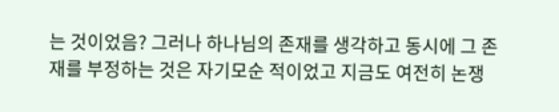는 것이었음? 그러나 하나님의 존재를 생각하고 동시에 그 존재를 부정하는 것은 자기모순 적이었고 지금도 여전히 논쟁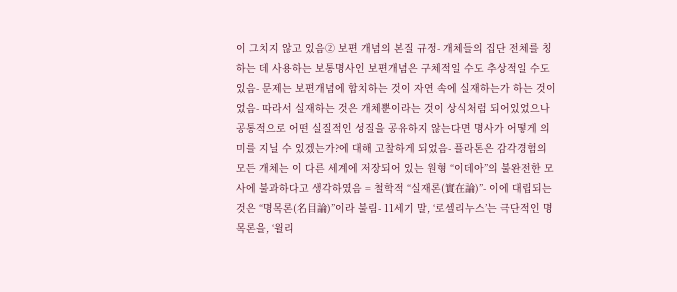이 그치지 않고 있음② 보편 개념의 본질 규정- 개체들의 집단 전체를 칭하는 데 사용하는 보통명사인 보편개념은 구체적일 수도 추상적일 수도 있음- 문제는 보편개념에 합치하는 것이 자연 속에 실재하는가 하는 것이었음- 따라서 실재하는 것은 개체뿐이라는 것이 상식처럼 되어있었으나 공통적으로 어떤 실질적인 성질을 공유하지 않는다면 명사가 어떻게 의미를 지닐 수 있겠는가?에 대해 고찰하게 되었음- 플라톤은 감각경험의 모든 개체는 이 다른 세계에 저장되어 있는 원형 “이데아”의 불완전한 모사에 불과하다고 생각하였음 = 철학적 “실재론(實在論)”- 이에 대립되는 것은 “명목론(名目論)”이라 불림- 11세기 말, ‘로셀리누스’는 극단적인 명목론을, ‘윌리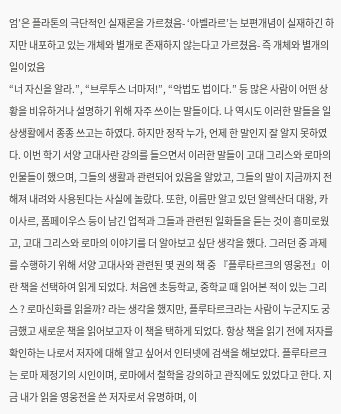엄’은 플라톤의 극단적인 실재론을 가르쳤음- ‘아벨라르’는 보편개념이 실재하긴 하지만 내포하고 있는 개체와 별개로 존재하지 않는다고 가르쳤음- 즉 개체와 별개의 일이었음
“너 자신을 알라.”, “브루투스 너마저!”, “악법도 법이다.” 등 많은 사람이 어떤 상황을 비유하거나 설명하기 위해 자주 쓰이는 말들이다. 나 역시도 이러한 말들을 일상생활에서 종종 쓰고는 하였다. 하지만 정작 누가, 언제 한 말인지 잘 알지 못하였다. 이번 학기 서양 고대사란 강의를 들으면서 이러한 말들이 고대 그리스와 로마의 인물들이 했으며, 그들의 생활과 관련되어 있음을 알았고, 그들의 말이 지금까지 전해져 내려와 사용된다는 사실에 놀랐다. 또한, 이름만 알고 있던 알렉산더 대왕, 카이사르, 폼페이우스 등이 남긴 업적과 그들과 관련된 일화들을 듣는 것이 흥미로웠고, 고대 그리스와 로마의 이야기를 더 알아보고 싶단 생각을 했다. 그러던 중 과제를 수행하기 위해 서양 고대사와 관련된 몇 권의 책 중 『플루타르크의 영웅전』이란 책을 선택하여 읽게 되었다. 처음엔 초등학교, 중학교 때 읽어본 적이 있는 그리스 ? 로마신화를 읽을까? 라는 생각을 했지만, 플루타르크라는 사람이 누군지도 궁금했고 새로운 책을 읽어보고자 이 책을 택하게 되었다. 항상 책을 읽기 전에 저자를 확인하는 나로서 저자에 대해 알고 싶어서 인터넷에 검색을 해보았다. 플루타르크는 로마 제정기의 시인이며, 로마에서 철학을 강의하고 관직에도 있었다고 한다. 지금 내가 읽을 영웅전을 쓴 저자로서 유명하며, 이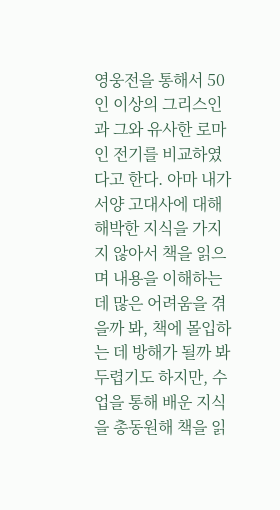영웅전을 통해서 50인 이상의 그리스인과 그와 유사한 로마인 전기를 비교하였다고 한다. 아마 내가 서양 고대사에 대해 해박한 지식을 가지지 않아서 책을 읽으며 내용을 이해하는 데 많은 어려움을 겪을까 봐, 책에 몰입하는 데 방해가 될까 봐 두렵기도 하지만, 수업을 통해 배운 지식을 총동원해 책을 읽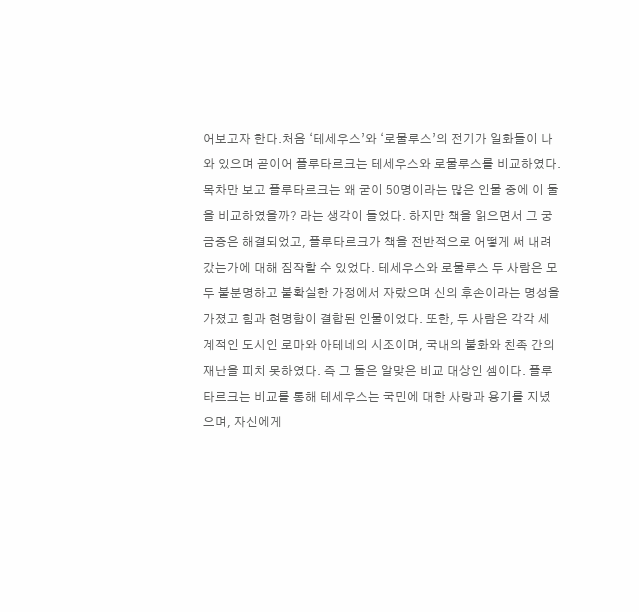어보고자 한다.처음 ‘테세우스’와 ‘로물루스’의 전기가 일화들이 나와 있으며 곧이어 플루타르크는 테세우스와 로물루스를 비교하였다. 목차만 보고 플루타르크는 왜 굳이 50명이라는 많은 인물 중에 이 둘을 비교하였을까? 라는 생각이 들었다. 하지만 책을 읽으면서 그 궁금증은 해결되었고, 플루타르크가 책을 전반적으로 어떻게 써 내려갔는가에 대해 짐작할 수 있었다. 테세우스와 로물루스 두 사람은 모두 불분명하고 불확실한 가정에서 자랐으며 신의 후손이라는 명성을 가졌고 힘과 현명함이 결합된 인물이었다. 또한, 두 사람은 각각 세계적인 도시인 로마와 아테네의 시조이며, 국내의 불화와 친족 간의 재난을 피치 못하였다. 즉 그 둘은 알맞은 비교 대상인 셈이다. 플루타르크는 비교를 통해 테세우스는 국민에 대한 사랑과 용기를 지녔으며, 자신에게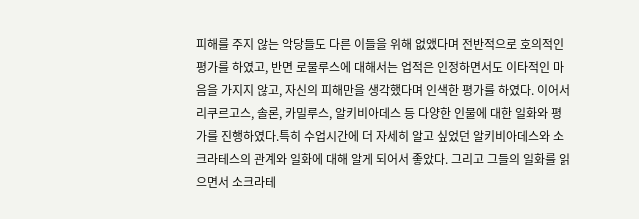피해를 주지 않는 악당들도 다른 이들을 위해 없앴다며 전반적으로 호의적인 평가를 하였고, 반면 로물루스에 대해서는 업적은 인정하면서도 이타적인 마음을 가지지 않고, 자신의 피해만을 생각했다며 인색한 평가를 하였다. 이어서 리쿠르고스, 솔론, 카밀루스, 알키비아데스 등 다양한 인물에 대한 일화와 평가를 진행하였다.특히 수업시간에 더 자세히 알고 싶었던 알키비아데스와 소크라테스의 관계와 일화에 대해 알게 되어서 좋았다. 그리고 그들의 일화를 읽으면서 소크라테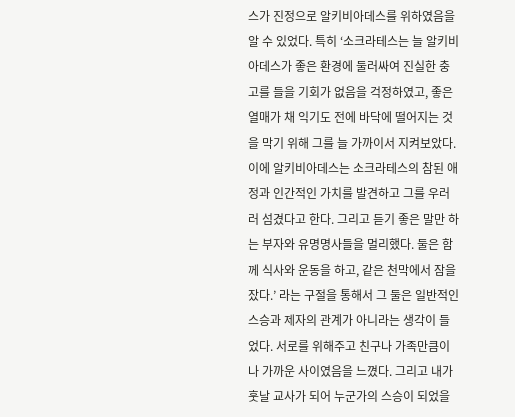스가 진정으로 알키비아데스를 위하였음을 알 수 있었다. 특히 ‘소크라테스는 늘 알키비아데스가 좋은 환경에 둘러싸여 진실한 충고를 들을 기회가 없음을 걱정하였고, 좋은 열매가 채 익기도 전에 바닥에 떨어지는 것을 막기 위해 그를 늘 가까이서 지켜보았다. 이에 알키비아데스는 소크라테스의 참된 애정과 인간적인 가치를 발견하고 그를 우러러 섬겼다고 한다. 그리고 듣기 좋은 말만 하는 부자와 유명명사들을 멀리했다. 둘은 함께 식사와 운동을 하고, 같은 천막에서 잠을 잤다.’ 라는 구절을 통해서 그 둘은 일반적인 스승과 제자의 관계가 아니라는 생각이 들었다. 서로를 위해주고 친구나 가족만큼이나 가까운 사이였음을 느꼈다. 그리고 내가 훗날 교사가 되어 누군가의 스승이 되었을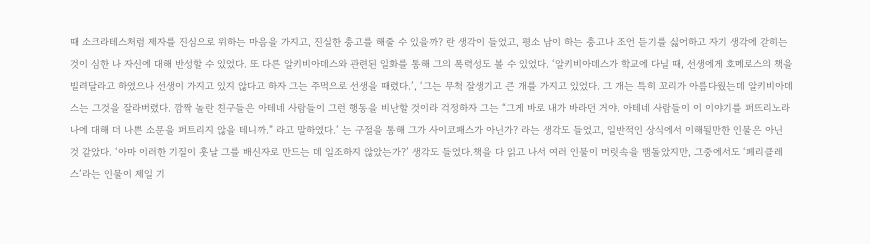때 소크라테스처럼 제자를 진심으로 위하는 마음을 가지고, 진실한 충고를 해줄 수 있을까? 란 생각이 들었고, 평소 남이 하는 충고나 조언 듣기를 싫어하고 자기 생각에 갇히는 것이 심한 나 자신에 대해 반성할 수 있었다. 또 다른 알키비아데스와 관련된 일화를 통해 그의 폭력성도 볼 수 있었다. ‘알키비아데스가 학교에 다닐 때, 선생에게 호메로스의 책을 빌려달라고 하였으나 선생이 가지고 있지 않다고 하자 그는 주먹으로 선생을 때렸다.’, ‘그는 무척 잘생기고 큰 개를 가지고 있었다. 그 개는 특히 꼬리가 아름다웠는데 알키비아데스는 그것을 잘라버렸다. 깜짝 놀란 친구들은 아테네 사람들이 그런 행동을 비난할 것이라 걱정하자 그는 “그게 바로 내가 바라던 거야. 아테네 사람들이 이 이야기를 퍼뜨리노라 나에 대해 더 나쁜 소문을 퍼트리지 않을 테니까.” 라고 말하였다.’ 는 구절을 통해 그가 사이코패스가 아닌가? 라는 생각도 들었고, 일반적인 상식에서 이해될만한 인물은 아닌 것 같았다. ‘아마 이러한 기질이 훗날 그를 배신자로 만드는 데 일조하지 않았는가?’ 생각도 들었다.책을 다 읽고 나서 여러 인물이 머릿속을 맴돌았지만, 그중에서도 ‘페리클레스’라는 인물이 제일 기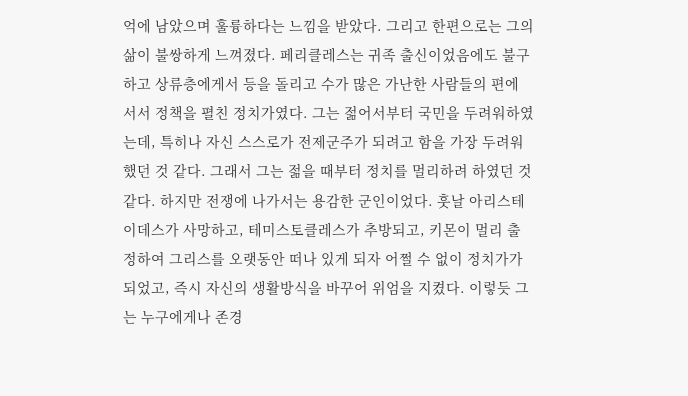억에 남았으며 훌륭하다는 느낌을 받았다. 그리고 한편으로는 그의 삶이 불쌍하게 느껴졌다. 페리클레스는 귀족 출신이었음에도 불구하고 상류층에게서 등을 돌리고 수가 많은 가난한 사람들의 편에 서서 정책을 펼친 정치가였다. 그는 젊어서부터 국민을 두려워하였는데, 특히나 자신 스스로가 전제군주가 되려고 함을 가장 두려워했던 것 같다. 그래서 그는 젊을 때부터 정치를 멀리하려 하였던 것 같다. 하지만 전쟁에 나가서는 용감한 군인이었다. 훗날 아리스테이데스가 사망하고, 테미스토클레스가 추방되고, 키몬이 멀리 출정하여 그리스를 오랫동안 떠나 있게 되자 어쩔 수 없이 정치가가 되었고, 즉시 자신의 생활방식을 바꾸어 위엄을 지켰다. 이렇듯 그는 누구에게나 존경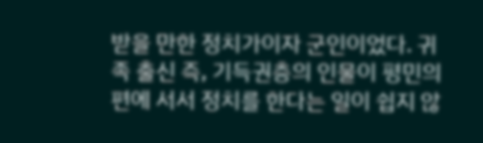받을 만한 정치가이자 군인이었다. 귀족 출신 즉, 기득권층의 인물이 평민의 편에 서서 정치를 한다는 일이 쉽지 않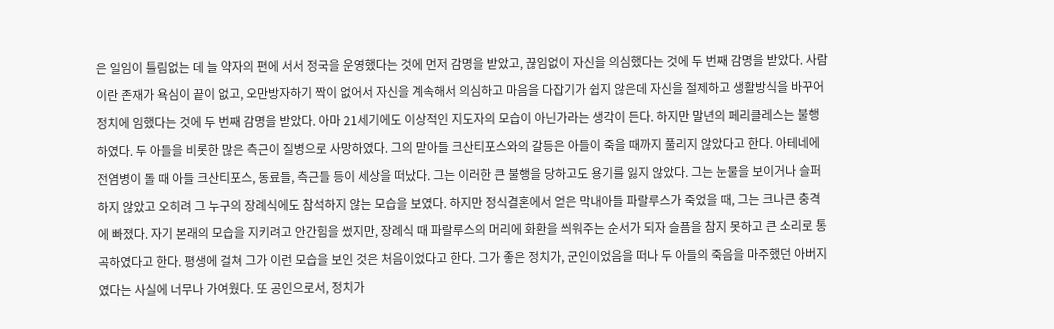은 일임이 틀림없는 데 늘 약자의 편에 서서 정국을 운영했다는 것에 먼저 감명을 받았고, 끊임없이 자신을 의심했다는 것에 두 번째 감명을 받았다. 사람이란 존재가 욕심이 끝이 없고, 오만방자하기 짝이 없어서 자신을 계속해서 의심하고 마음을 다잡기가 쉽지 않은데 자신을 절제하고 생활방식을 바꾸어 정치에 임했다는 것에 두 번째 감명을 받았다. 아마 21세기에도 이상적인 지도자의 모습이 아닌가라는 생각이 든다. 하지만 말년의 페리클레스는 불행하였다. 두 아들을 비롯한 많은 측근이 질병으로 사망하였다. 그의 맏아들 크산티포스와의 갈등은 아들이 죽을 때까지 풀리지 않았다고 한다. 아테네에 전염병이 돌 때 아들 크산티포스, 동료들, 측근들 등이 세상을 떠났다. 그는 이러한 큰 불행을 당하고도 용기를 잃지 않았다. 그는 눈물을 보이거나 슬퍼하지 않았고 오히려 그 누구의 장례식에도 참석하지 않는 모습을 보였다. 하지만 정식결혼에서 얻은 막내아들 파랄루스가 죽었을 때, 그는 크나큰 충격에 빠졌다. 자기 본래의 모습을 지키려고 안간힘을 썼지만, 장례식 때 파랄루스의 머리에 화환을 씌워주는 순서가 되자 슬픔을 참지 못하고 큰 소리로 통곡하였다고 한다. 평생에 걸쳐 그가 이런 모습을 보인 것은 처음이었다고 한다. 그가 좋은 정치가, 군인이었음을 떠나 두 아들의 죽음을 마주했던 아버지였다는 사실에 너무나 가여웠다. 또 공인으로서, 정치가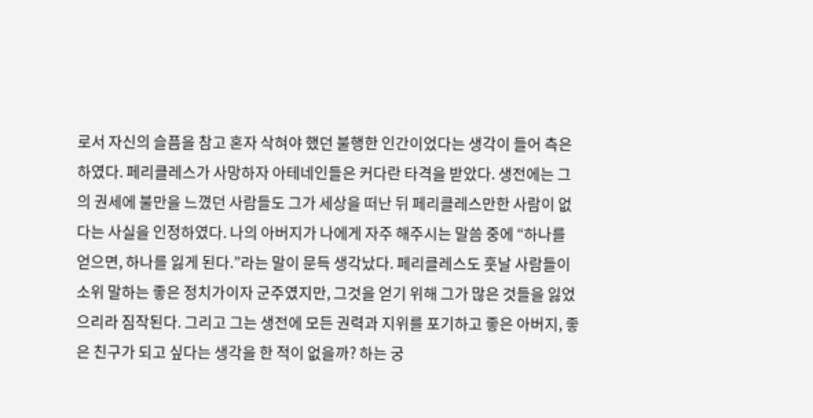로서 자신의 슬픔을 참고 혼자 삭혀야 했던 불행한 인간이었다는 생각이 들어 측은하였다. 페리클레스가 사망하자 아테네인들은 커다란 타격을 받았다. 생전에는 그의 권세에 불만을 느꼈던 사람들도 그가 세상을 떠난 뒤 페리클레스만한 사람이 없다는 사실을 인정하였다. 나의 아버지가 나에게 자주 해주시는 말씀 중에 “하나를 얻으면, 하나를 잃게 된다.”라는 말이 문득 생각났다. 페리클레스도 훗날 사람들이 소위 말하는 좋은 정치가이자 군주였지만, 그것을 얻기 위해 그가 많은 것들을 잃었으리라 짐작된다. 그리고 그는 생전에 모든 권력과 지위를 포기하고 좋은 아버지, 좋은 친구가 되고 싶다는 생각을 한 적이 없을까? 하는 궁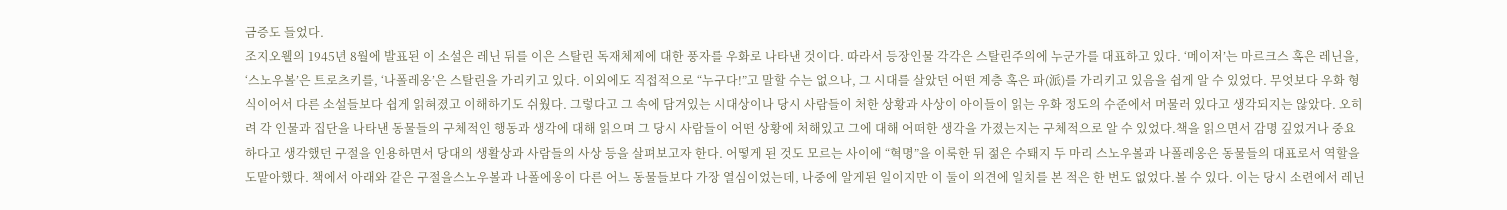금증도 들었다.
조지오웰의 1945년 8월에 발표된 이 소설은 레닌 뒤를 이은 스탈린 독재체제에 대한 풍자를 우화로 나타낸 것이다. 따라서 등장인물 각각은 스탈린주의에 누군가를 대표하고 있다. ‘메이저’는 마르크스 혹은 레닌을, ‘스노우볼’은 트로츠키를, ‘나폴레옹’은 스탈린을 가리키고 있다. 이외에도 직접적으로 “누구다!”고 말할 수는 없으나, 그 시대를 살았던 어떤 계층 혹은 파(派)를 가리키고 있음을 쉽게 알 수 있었다. 무엇보다 우화 형식이어서 다른 소설들보다 쉽게 읽혀졌고 이해하기도 쉬웠다. 그렇다고 그 속에 담겨있는 시대상이나 당시 사람들이 처한 상황과 사상이 아이들이 읽는 우화 정도의 수준에서 머물러 있다고 생각되지는 않았다. 오히려 각 인물과 집단을 나타낸 동물들의 구체적인 행동과 생각에 대해 읽으며 그 당시 사람들이 어떤 상황에 처해있고 그에 대해 어떠한 생각을 가졌는지는 구체적으로 알 수 있었다.책을 읽으면서 감명 깊었거나 중요하다고 생각했던 구절을 인용하면서 당대의 생활상과 사람들의 사상 등을 살펴보고자 한다. 어떻게 된 것도 모르는 사이에 “혁명”을 이룩한 뒤 젊은 수퇘지 두 마리 스노우볼과 나폴레옹은 동물들의 대표로서 역할을 도맡아했다. 책에서 아래와 같은 구절을스노우볼과 나폴에옹이 다른 어느 동물들보다 가장 열심이었는데, 나중에 알게된 일이지만 이 둘이 의견에 일치를 본 적은 한 번도 없었다.볼 수 있다. 이는 당시 소련에서 레닌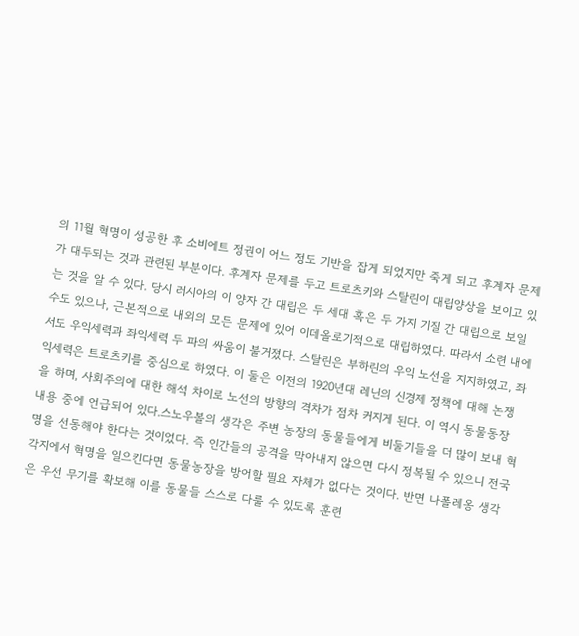의 11월 혁명이 성공한 후 소비에트 정권이 어느 정도 기반을 잡게 되었지만 죽게 되고 후계자 문제가 대두되는 것과 관련된 부분이다. 후계자 문제를 두고 트로츠키와 스탈린이 대립양상을 보이고 있는 것을 알 수 있다. 당시 러시아의 이 양자 간 대립은 두 세대 혹은 두 가지 기질 간 대립으로 보일 수도 있으나, 근본적으로 내외의 모든 문제에 있어 이데올로기적으로 대립하였다. 따라서 소련 내에서도 우익세력과 좌익세력 두 파의 싸움이 불거졌다. 스탈린은 부하린의 우익 노선을 지지하였고, 좌익세력은 트로츠키를 중심으로 하였다. 이 둘은 이전의 1920년대 레닌의 신경제 정책에 대해 논쟁을 하며, 사회주의에 대한 해석 차이로 노선의 방향의 격차가 점차 커지게 된다. 이 역시 동물동장 내용 중에 언급되어 있다.스노우볼의 생각은 주변 농장의 동물들에게 비둘기들을 더 많이 보내 혁명을 선동해야 한다는 것이었다. 즉 인간들의 공격을 막아내지 않으면 다시 정복될 수 있으니 전국 각지에서 혁명을 일으킨다면 동물농장을 방어할 필요 자체가 없다는 것이다. 반면 나폴레옹 생각은 우선 무기를 확보해 이를 동물들 스스로 다룰 수 있도록 훈련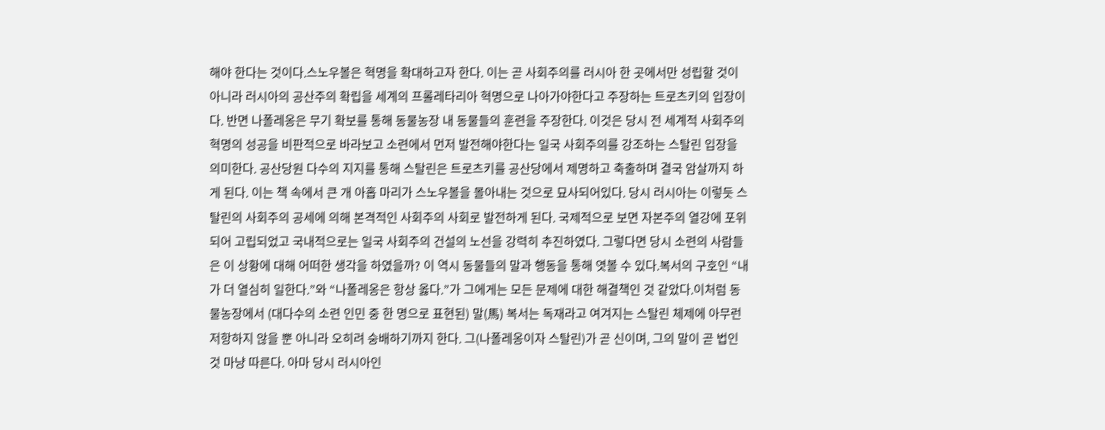해야 한다는 것이다.스노우볼은 혁명을 확대하고자 한다. 이는 곧 사회주의를 러시아 한 곳에서만 성립할 것이 아니라 러시아의 공산주의 확립을 세계의 프롤레타리아 혁명으로 나아가야한다고 주장하는 트로츠키의 입장이다. 반면 나폴레옹은 무기 확보를 통해 동물농장 내 동물들의 훈련을 주장한다. 이것은 당시 전 세계적 사회주의 혁명의 성공을 비판적으로 바라보고 소련에서 먼저 발전해야한다는 일국 사회주의를 강조하는 스탈린 입장을 의미한다. 공산당원 다수의 지지를 통해 스탈린은 트로츠키를 공산당에서 제명하고 축출하며 결국 암살까지 하게 된다. 이는 책 속에서 큰 개 아홉 마리가 스노우볼을 몰아내는 것으로 묘사되어있다. 당시 러시아는 이렇듯 스탈린의 사회주의 공세에 의해 본격적인 사회주의 사회로 발전하게 된다. 국제적으로 보면 자본주의 열강에 포위되어 고립되었고 국내적으로는 일국 사회주의 건설의 노선을 강력히 추진하였다. 그렇다면 당시 소련의 사람들은 이 상황에 대해 어떠한 생각을 하였을까? 이 역시 동물들의 말과 행동을 통해 엿볼 수 있다.복서의 구호인 “내가 더 열심히 일한다.”와 “나폴레옹은 항상 옳다.”가 그에게는 모든 문제에 대한 해결책인 것 같았다.이처럼 동물농장에서 (대다수의 소련 인민 중 한 명으로 표현된) 말(馬) 복서는 독재라고 여겨지는 스탈린 체제에 아무런 저항하지 않을 뿐 아니라 오히려 숭배하기까지 한다. 그(나폴레옹이자 스탈린)가 곧 신이며, 그의 말이 곧 법인 것 마냥 따른다. 아마 당시 러시아인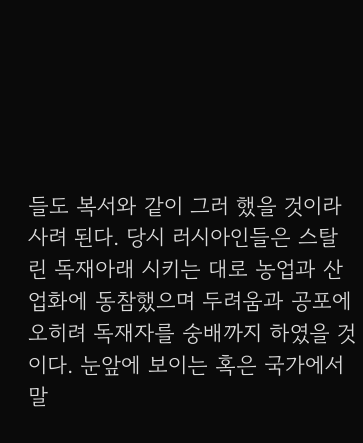들도 복서와 같이 그러 했을 것이라 사려 된다. 당시 러시아인들은 스탈린 독재아래 시키는 대로 농업과 산업화에 동참했으며 두려움과 공포에 오히려 독재자를 숭배까지 하였을 것이다. 눈앞에 보이는 혹은 국가에서 말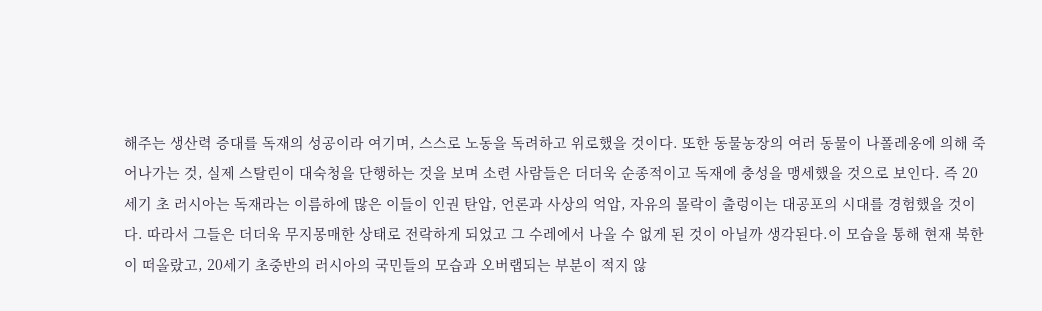해주는 생산력 증대를 독재의 성공이라 여기며, 스스로 노동을 독려하고 위로했을 것이다. 또한 동물농장의 여러 동물이 나폴레옹에 의해 죽어나가는 것, 실제 스탈린이 대숙청을 단행하는 것을 보며 소련 사람들은 더더욱 순종적이고 독재에 충성을 맹세했을 것으로 보인다. 즉 20세기 초 러시아는 독재라는 이름하에 많은 이들이 인권 탄압, 언론과 사상의 억압, 자유의 몰락이 출렁이는 대공포의 시대를 경험했을 것이다. 따라서 그들은 더더욱 무지몽매한 상태로 전락하게 되었고 그 수레에서 나올 수 없게 된 것이 아닐까 생각된다.이 모습을 통해 현재 북한이 떠올랐고, 20세기 초중반의 러시아의 국민들의 모습과 오버랩되는 부분이 적지 않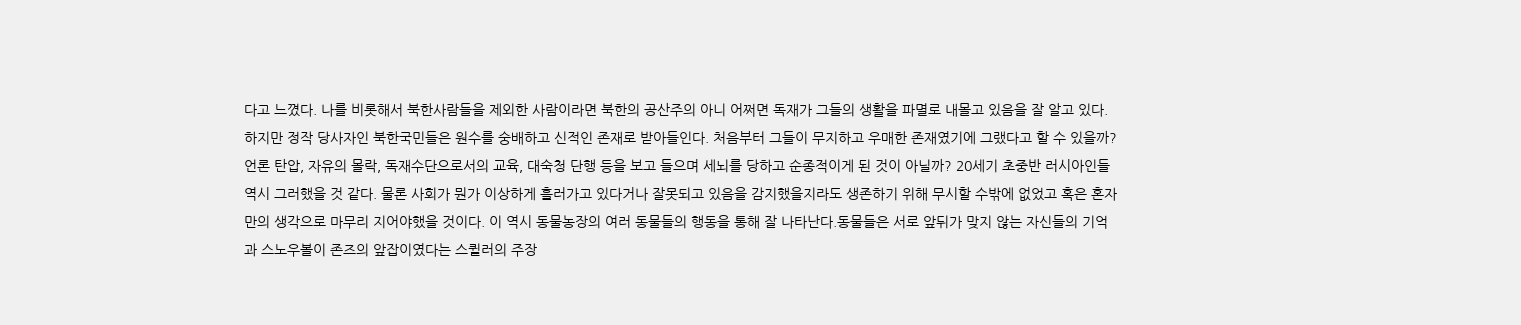다고 느꼈다. 나를 비롯해서 북한사람들을 제외한 사람이라면 북한의 공산주의 아니 어쩌면 독재가 그들의 생활을 파멸로 내몰고 있음을 잘 알고 있다. 하지만 정작 당사자인 북한국민들은 원수를 숭배하고 신적인 존재로 받아들인다. 처음부터 그들이 무지하고 우매한 존재였기에 그랬다고 할 수 있을까? 언론 탄압, 자유의 몰락, 독재수단으로서의 교육, 대숙청 단행 등을 보고 들으며 세뇌를 당하고 순종적이게 된 것이 아닐까? 20세기 초중반 러시아인들 역시 그러했을 것 같다. 물론 사회가 뭔가 이상하게 흘러가고 있다거나 잘못되고 있음을 감지했을지라도 생존하기 위해 무시할 수밖에 없었고 혹은 혼자만의 생각으로 마무리 지어야했을 것이다. 이 역시 동물농장의 여러 동물들의 행동을 통해 잘 나타난다.동물들은 서로 앞뒤가 맞지 않는 자신들의 기억과 스노우볼이 존즈의 앞잡이였다는 스퀼러의 주장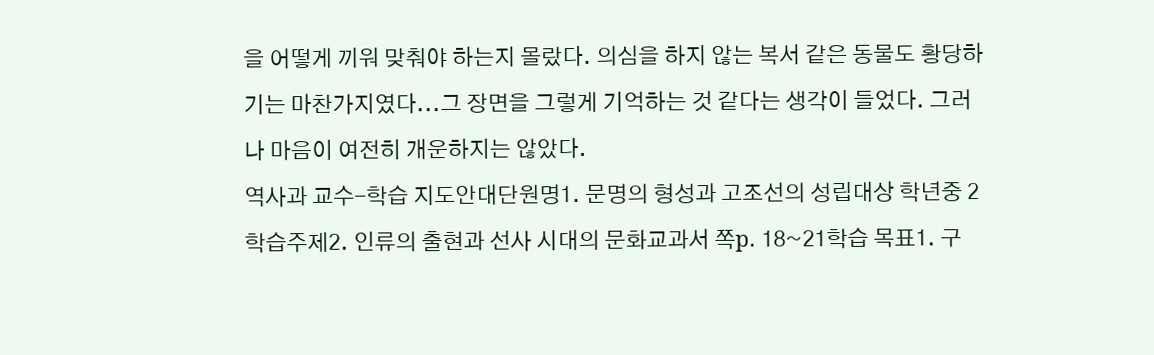을 어떻게 끼워 맞춰야 하는지 몰랐다. 의심을 하지 않는 복서 같은 동물도 황당하기는 마찬가지였다...그 장면을 그렇게 기억하는 것 같다는 생각이 들었다. 그러나 마음이 여전히 개운하지는 않았다.
역사과 교수-학습 지도안대단원명1. 문명의 형성과 고조선의 성립대상 학년중 2학습주제2. 인류의 출현과 선사 시대의 문화교과서 쪽p. 18~21학습 목표1. 구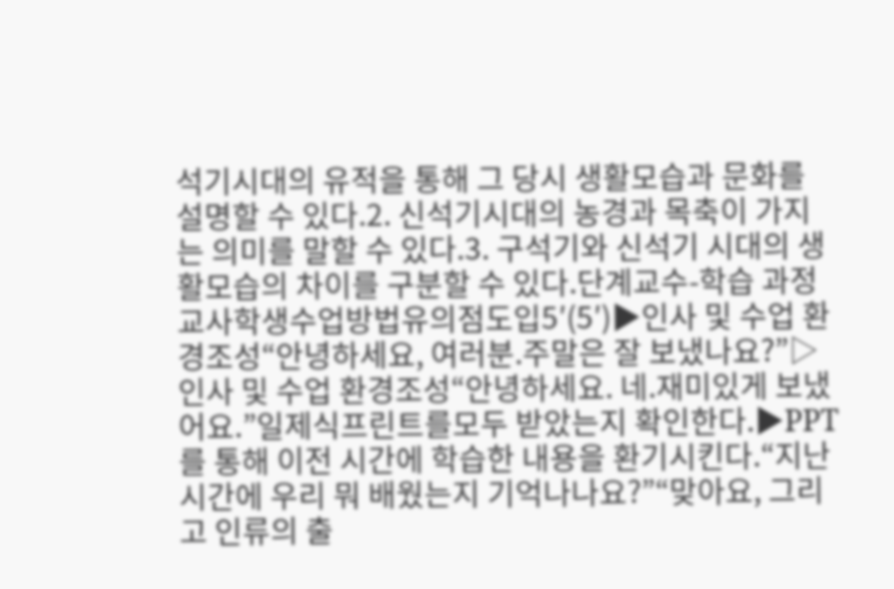석기시대의 유적을 통해 그 당시 생활모습과 문화를 설명할 수 있다.2. 신석기시대의 농경과 목축이 가지는 의미를 말할 수 있다.3. 구석기와 신석기 시대의 생활모습의 차이를 구분할 수 있다.단계교수-학습 과정교사학생수업방법유의점도입5′(5′)▶인사 및 수업 환경조성“안녕하세요, 여러분.주말은 잘 보냈나요?”▷인사 및 수업 환경조성“안녕하세요. 네.재미있게 보냈어요.”일제식프린트를모두 받았는지 확인한다.▶PPT를 통해 이전 시간에 학습한 내용을 환기시킨다.“지난 시간에 우리 뭐 배웠는지 기억나나요?”“맞아요, 그리고 인류의 출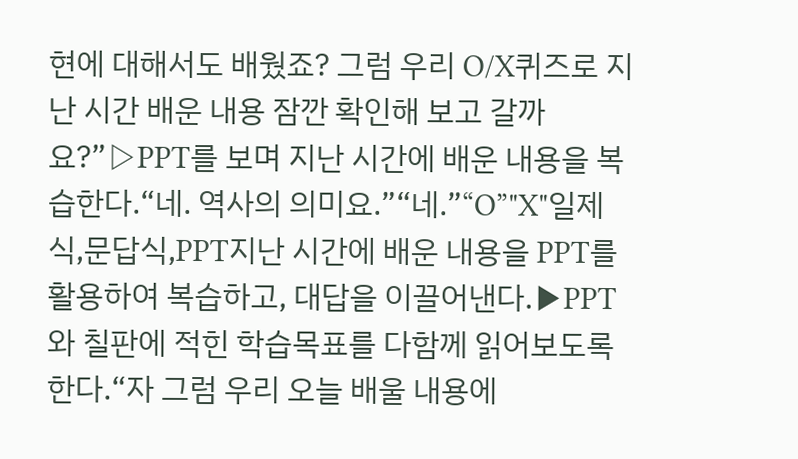현에 대해서도 배웠죠? 그럼 우리 O/X퀴즈로 지난 시간 배운 내용 잠깐 확인해 보고 갈까요?”▷PPT를 보며 지난 시간에 배운 내용을 복습한다.“네. 역사의 의미요.”“네.”“O”"X"일제식,문답식,PPT지난 시간에 배운 내용을 PPT를 활용하여 복습하고, 대답을 이끌어낸다.▶PPT와 칠판에 적힌 학습목표를 다함께 읽어보도록 한다.“자 그럼 우리 오늘 배울 내용에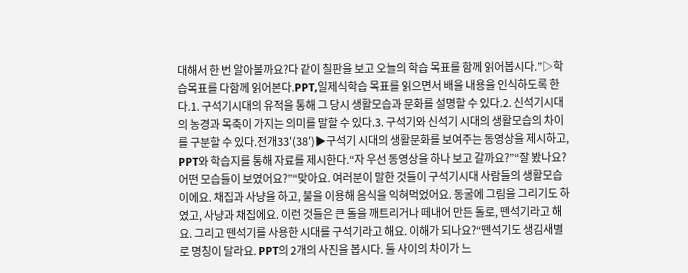대해서 한 번 알아볼까요?다 같이 칠판을 보고 오늘의 학습 목표를 함께 읽어봅시다.”▷학습목표를 다함께 읽어본다.PPT,일제식학습 목표를 읽으면서 배울 내용을 인식하도록 한다.1. 구석기시대의 유적을 통해 그 당시 생활모습과 문화를 설명할 수 있다.2. 신석기시대의 농경과 목축이 가지는 의미를 말할 수 있다.3. 구석기와 신석기 시대의 생활모습의 차이를 구분할 수 있다.전개33′(38′)▶구석기 시대의 생활문화를 보여주는 동영상을 제시하고, PPT와 학습지를 통해 자료를 제시한다.“자 우선 동영상을 하나 보고 갈까요?”“잘 봤나요? 어떤 모습들이 보였어요?”“맞아요. 여러분이 말한 것들이 구석기시대 사람들의 생활모습이에요. 채집과 사냥을 하고, 불을 이용해 음식을 익혀먹었어요. 동굴에 그림을 그리기도 하였고, 사냥과 채집에요. 이런 것들은 큰 돌을 깨트리거나 떼내어 만든 돌로, 뗀석기라고 해요. 그리고 뗀석기를 사용한 시대를 구석기라고 해요. 이해가 되나요?“뗀석기도 생김새별로 명칭이 달라요. PPT의 2개의 사진을 봅시다. 둘 사이의 차이가 느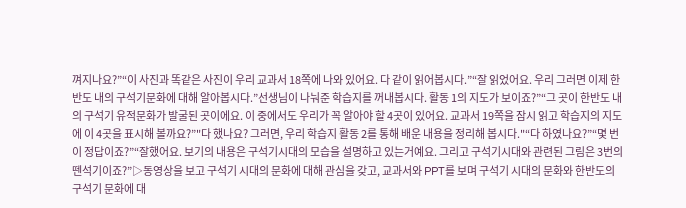껴지나요?”“이 사진과 똑같은 사진이 우리 교과서 18쪽에 나와 있어요. 다 같이 읽어봅시다.”“잘 읽었어요. 우리 그러면 이제 한반도 내의 구석기문화에 대해 알아봅시다.”선생님이 나눠준 학습지를 꺼내봅시다. 활동 1의 지도가 보이죠?”“그 곳이 한반도 내의 구석기 유적문화가 발굴된 곳이에요. 이 중에서도 우리가 꼭 알아야 할 4곳이 있어요. 교과서 19쪽을 잠시 읽고 학습지의 지도에 이 4곳을 표시해 볼까요?”"다 했나요? 그러면, 우리 학습지 활동 2를 통해 배운 내용을 정리해 봅시다."“다 하였나요?”“몇 번이 정답이죠?”“잘했어요. 보기의 내용은 구석기시대의 모습을 설명하고 있는거예요. 그리고 구석기시대와 관련된 그림은 3번의 뗀석기이죠?”▷동영상을 보고 구석기 시대의 문화에 대해 관심을 갖고, 교과서와 PPT를 보며 구석기 시대의 문화와 한반도의 구석기 문화에 대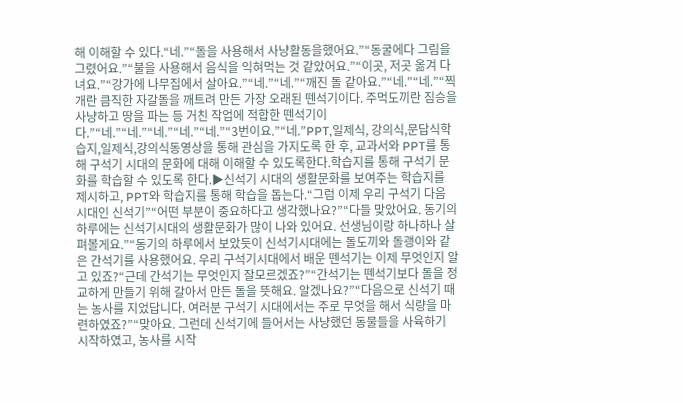해 이해할 수 있다.“네.”“돌을 사용해서 사냥활동을했어요.”“동굴에다 그림을 그렸어요.”“불을 사용해서 음식을 익혀먹는 것 같았어요.”“이곳, 저곳 옮겨 다녀요.”“강가에 나무집에서 살아요.”“네.”“네.”“깨진 돌 같아요.”“네.”“네.”“찍개란 큼직한 자갈돌을 깨트려 만든 가장 오래된 뗀석기이다. 주먹도끼란 짐승을 사냥하고 땅을 파는 등 거친 작업에 적합한 뗀석기이다.”“네.”“네.”“네.”“네.”“네.”“3번이요.”“네.”PPT,일제식, 강의식,문답식학습지,일제식,강의식동영상을 통해 관심을 가지도록 한 후, 교과서와 PPT를 통해 구석기 시대의 문화에 대해 이해할 수 있도록한다.학습지를 통해 구석기 문화를 학습할 수 있도록 한다.▶신석기 시대의 생활문화를 보여주는 학습지를 제시하고, PPT와 학습지를 통해 학습을 돕는다.“그럼 이제 우리 구석기 다음 시대인 신석기”“어떤 부분이 중요하다고 생각했나요?”“다들 맞았어요. 동기의 하루에는 신석기시대의 생활문화가 많이 나와 있어요. 선생님이랑 하나하나 살펴볼게요.”“동기의 하루에서 보았듯이 신석기시대에는 돌도끼와 돌괭이와 같은 간석기를 사용했어요. 우리 구석기시대에서 배운 뗀석기는 이제 무엇인지 알고 있죠?“근데 간석기는 무엇인지 잘모르겠죠?”“간석기는 뗀석기보다 돌을 정교하게 만들기 위해 갈아서 만든 돌을 뜻해요. 알겠나요?”“다음으로 신석기 때는 농사를 지었답니다. 여러분 구석기 시대에서는 주로 무엇을 해서 식량을 마련하였죠?”“맞아요. 그런데 신석기에 들어서는 사냥했던 동물들을 사육하기 시작하였고, 농사를 시작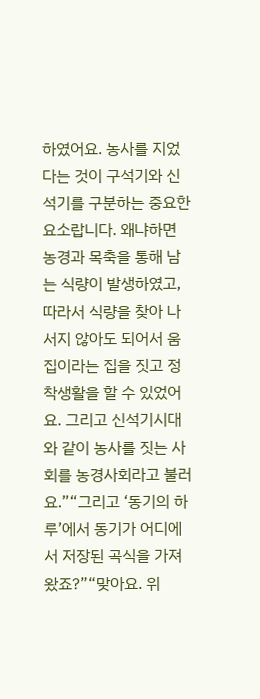하였어요. 농사를 지었다는 것이 구석기와 신석기를 구분하는 중요한 요소랍니다. 왜냐하면 농경과 목축을 통해 남는 식량이 발생하였고, 따라서 식량을 찾아 나서지 않아도 되어서 움집이라는 집을 짓고 정착생활을 할 수 있었어요. 그리고 신석기시대와 같이 농사를 짓는 사회를 농경사회라고 불러요.”“그리고 ‘동기의 하루’에서 동기가 어디에서 저장된 곡식을 가져왔죠?”“맞아요. 위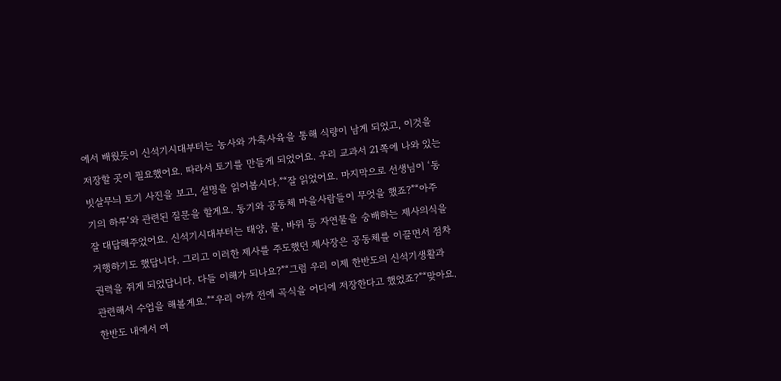에서 배웠듯이 신석기시대부터는 농사와 가축사육을 통해 식량이 남게 되었고, 이것을 저장할 곳이 필요했어요. 따라서 토기를 만들게 되었어요. 우리 교과서 21쪽에 나와 있는 빗살무늬 토기 사진을 보고, 설명을 읽어봅시다.”“잘 읽었어요. 마지막으로 선생님이 ‘동기의 하루’와 관련된 질문을 할게요. 동기와 공동체 마을사람들이 무엇을 했죠?”“아주 잘 대답해주었어요. 신석기시대부터는 태양, 물, 바위 등 자연물을 숭배하는 제사의식을 거행하기도 했답니다. 그리고 이러한 제사를 주도했던 제사장은 공동체를 이끌면서 점차 권력을 쥐게 되었답니다. 다들 이해가 되나요?”“그럼 우리 이제 한반도의 신석기생활과 관련해서 수업을 해볼게요.”“우리 아까 전에 곡식을 어디에 저장한다고 했었죠?”“맞아요. 한반도 내에서 여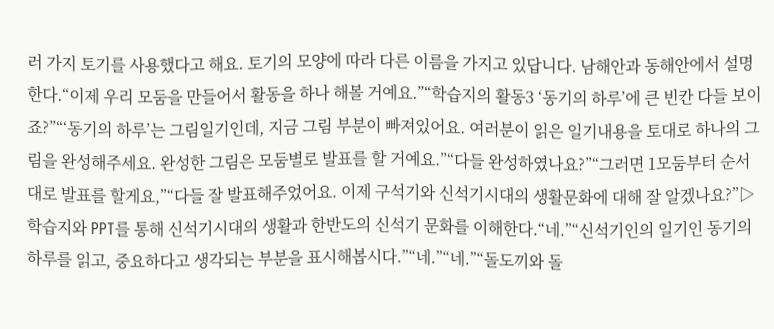러 가지 토기를 사용했다고 해요. 토기의 모양에 따라 다른 이름을 가지고 있답니다. 남해안과 동해안에서 설명한다.“이제 우리 모둠을 만들어서 활동을 하나 해볼 거예요.”“학습지의 활동3 ‘동기의 하루’에 큰 빈칸 다들 보이죠?”“‘동기의 하루’는 그림일기인데, 지금 그림 부분이 빠져있어요. 여러분이 읽은 일기내용을 토대로 하나의 그림을 완성해주세요. 완성한 그림은 모둠별로 발표를 할 거예요.”“다들 완성하였나요?”“그러면 1모둠부터 순서대로 발표를 할게요,”“다들 잘 발표해주었어요. 이제 구석기와 신석기시대의 생활문화에 대해 잘 알겠나요?”▷학습지와 PPT를 통해 신석기시대의 생활과 한반도의 신석기 문화를 이해한다.“네.”“신석기인의 일기인 동기의 하루를 읽고, 중요하다고 생각되는 부분을 표시해봅시다.”“네.”“네.”“돌도끼와 돌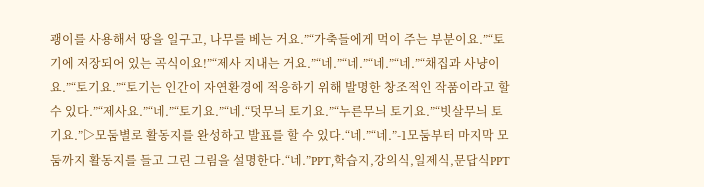괭이를 사용해서 땅을 일구고, 나무를 베는 거요.”“가축들에게 먹이 주는 부분이요.”“토기에 저장되어 있는 곡식이요!”“제사 지내는 거요.”“네.”“네.”“네.”“네.”“채집과 사냥이요.”“토기요.”“토기는 인간이 자연환경에 적응하기 위해 발명한 창조적인 작품이라고 할 수 있다.”“제사요.”“네.”“토기요.”“네.“덧무늬 토기요.”“누른무늬 토기요.”“빗살무늬 토기요.”▷모둠별로 활동지를 완성하고 발표를 할 수 있다.“네.”“네.”-1모둠부터 마지막 모둠까지 활동지를 들고 그린 그림을 설명한다.“네.”PPT,학습지,강의식,일제식,문답식PPT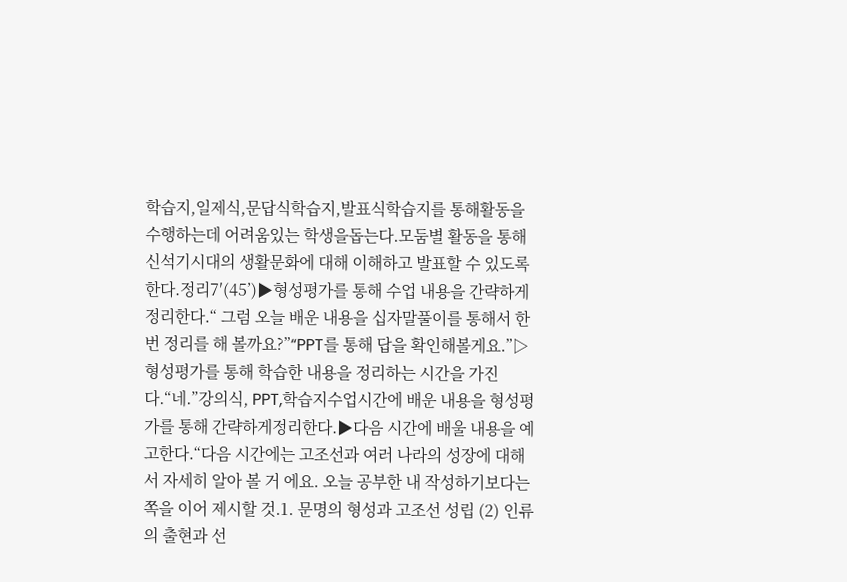학습지,일제식,문답식학습지,발표식학습지를 통해활동을 수행하는데 어려움있는 학생을돕는다.모둠별 활동을 통해 신석기시대의 생활문화에 대해 이해하고 발표할 수 있도록 한다.정리7′(45’)▶형성평가를 통해 수업 내용을 간략하게 정리한다.“ 그럼 오늘 배운 내용을 십자말풀이를 통해서 한번 정리를 해 볼까요?”“PPT를 통해 답을 확인해볼게요.”▷형성평가를 통해 학습한 내용을 정리하는 시간을 가진다.“네.”강의식, PPT,학습지수업시간에 배운 내용을 형성평가를 통해 간략하게정리한다.▶다음 시간에 배울 내용을 예고한다.“다음 시간에는 고조선과 여러 나라의 성장에 대해서 자세히 알아 볼 거 에요. 오늘 공부한 내 작성하기보다는 쪽을 이어 제시할 것.1. 문명의 형성과 고조선 성립 (2) 인류의 출현과 선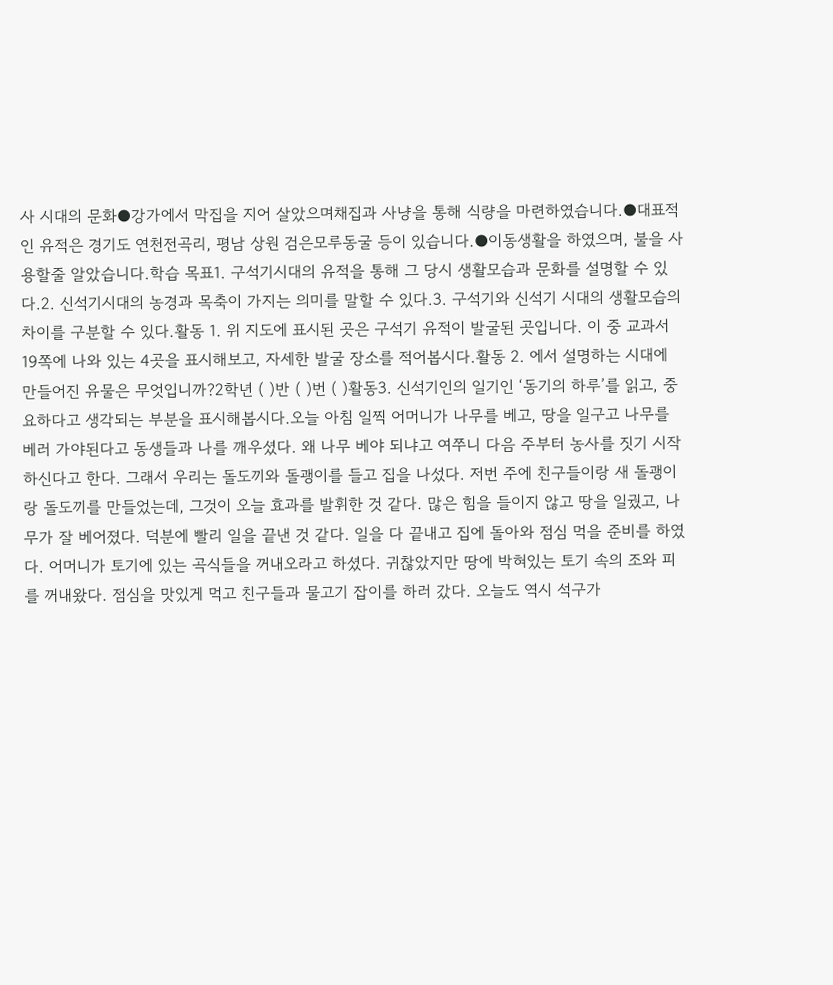사 시대의 문화●강가에서 막집을 지어 살았으며채집과 사냥을 통해 식량을 마련하였습니다.●대표적인 유적은 경기도 연천전곡리, 평남 상원 검은모루동굴 등이 있습니다.●이동생활을 하였으며, 불을 사용할줄 알았습니다.학습 목표1. 구석기시대의 유적을 통해 그 당시 생활모습과 문화를 설명할 수 있다.2. 신석기시대의 농경과 목축이 가지는 의미를 말할 수 있다.3. 구석기와 신석기 시대의 생활모습의 차이를 구분할 수 있다.활동 1. 위 지도에 표시된 곳은 구석기 유적이 발굴된 곳입니다. 이 중 교과서 19쪽에 나와 있는 4곳을 표시해보고, 자세한 발굴 장소를 적어봅시다.활동 2. 에서 설명하는 시대에 만들어진 유물은 무엇입니까?2학년 ( )반 ( )번 ( )활동3. 신석기인의 일기인 ‘동기의 하루’를 읽고, 중요하다고 생각되는 부분을 표시해봅시다.오늘 아침 일찍 어머니가 나무를 베고, 땅을 일구고 나무를 베러 가야된다고 동생들과 나를 깨우셨다. 왜 나무 베야 되냐고 여쭈니 다음 주부터 농사를 짓기 시작하신다고 한다. 그래서 우리는 돌도끼와 돌괭이를 들고 집을 나섰다. 저번 주에 친구들이랑 새 돌괭이랑 돌도끼를 만들었는데, 그것이 오늘 효과를 발휘한 것 같다. 많은 힘을 들이지 않고 땅을 일궜고, 나무가 잘 베어졌다. 덕분에 빨리 일을 끝낸 것 같다. 일을 다 끝내고 집에 돌아와 점심 먹을 준비를 하였다. 어머니가 토기에 있는 곡식들을 꺼내오라고 하셨다. 귀찮았지만 땅에 박혀있는 토기 속의 조와 피를 꺼내왔다. 점심을 맛있게 먹고 친구들과 물고기 잡이를 하러 갔다. 오늘도 역시 석구가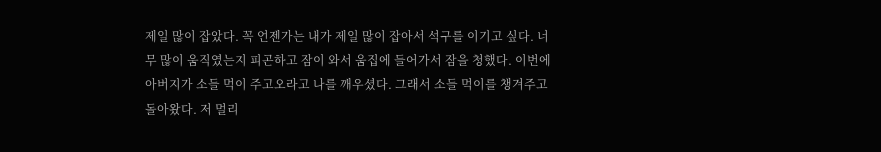제일 많이 잡았다. 꼭 언젠가는 내가 제일 많이 잡아서 석구를 이기고 싶다. 너무 많이 움직였는지 피곤하고 잠이 와서 움집에 들어가서 잠을 청했다. 이번에 아버지가 소들 먹이 주고오라고 나를 깨우셨다. 그래서 소들 먹이를 챙겨주고 돌아왔다. 저 멀리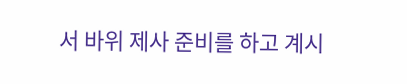서 바위 제사 준비를 하고 계시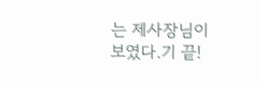는 제사장님이 보였다.기 끝!